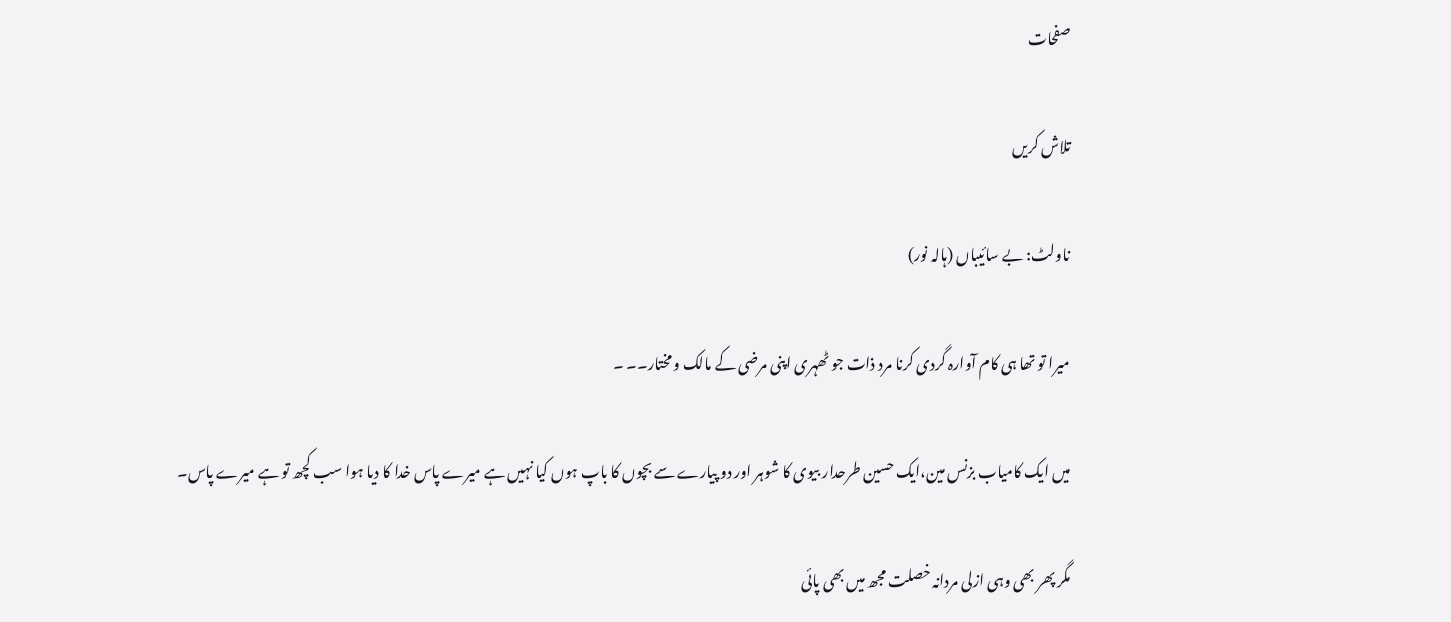صفحات

تلاش کریں

ناولٹ: بے سائیباں (ہالہ نور)

میرا تو تھا ہی کام آوارہ گردی کرنا مرد ذات جو ٹھہری اپنی مرضی کے مالک و مختار۔۔ ۔

میں ایک کامیاب بزنس مین،ایک حسین طرحدار بیوی کا شوہر اور دو پیارے سے بچوں کا باپ ہوں کیا نہیں ہے میرے پاس خدا کا دیا ہوا سب کچھ تو ہے میرے پاس۔

مگر پھر بھی وہی ازلی مردانہ خصلت مجھ میں بھی پائی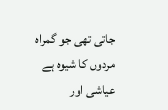جاتی تھی جو گمراہ مردوں کا شیوہ ہے عیاشی اور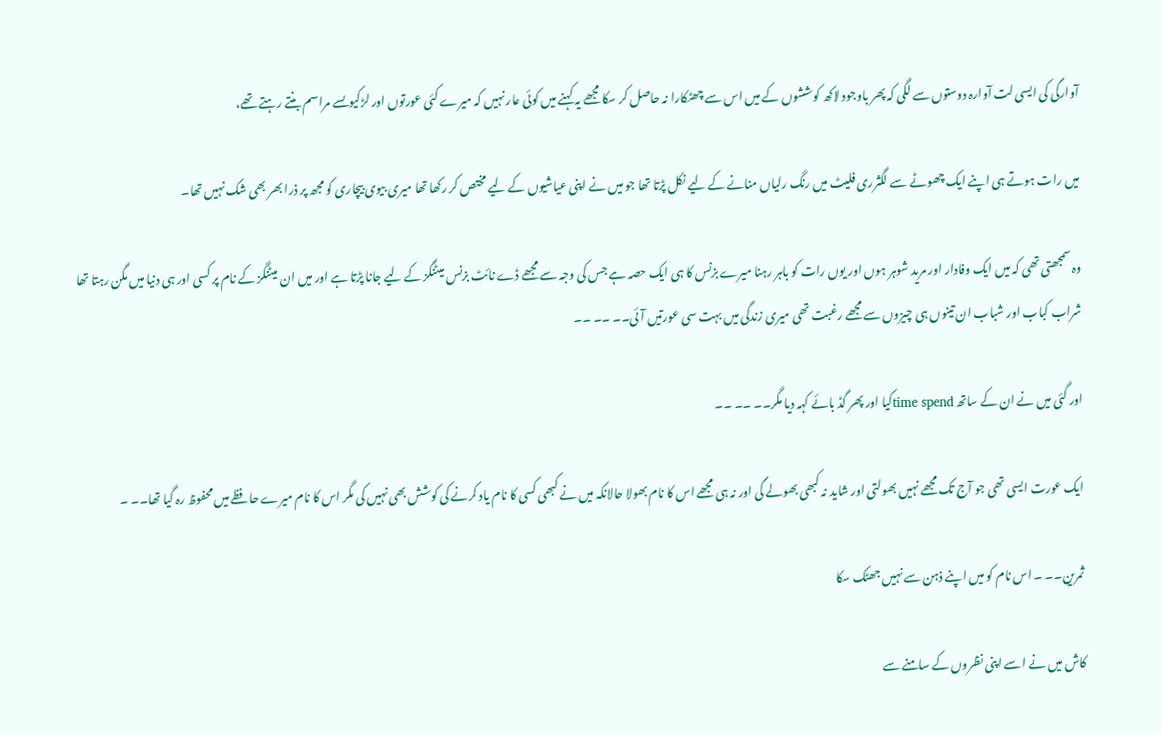آوارگی کی ایسی لت آوارہ دوستوں سے لگی کہ پھر باوجود لاکھ کوششوں کے میں اس سے چھٹکارا نہ حاصل کر سکا مجھے یہ کہنے میں کوئی عار نہیں کہ میرے کئی عورتوں اور لڑکیوںسے مراسم بنتے رہتے تھے،

میں رات ہوتے ہی اپنے ایک چھوٹے سے لگثرری فلیٹ میں رنگ رلیاں منانے کے لیے نکل پڑتا تھا جو میں نے اپنی عیاشیوں کے لیے مختص کر رکھا تھا میری بیوی بیچاری کو مجھ پر ذرا بھر بھی شک نہیں تھا۔

وہ سمجھتی تھی کہ میں ایک وفادار اور مرید شوہر ہوں اور یوں رات کو باہر رہنا میرے بزنس کا ہی ایک حصہ ہے جس کی وجہ سے مجھے ڈے نائٹ بزنس میٹنگز کے لیے جانا پڑتا ہے اور میں ان میٹنگز کے نام پر کسی اور ہی دنیا میں مگن رہتا تھا شراب کباب اور شباب ان تینوں ہی چیزوں سے مجھے رغبت تھی میری زندگی میں بہت سی عورتیں آئی۔۔ ۔۔ ۔۔

اور گئی میں نے ان کے ساتھ time spendکیا اور پھر گڈ بائے کہہ دیا مگر۔۔ ۔۔ ۔۔

ایک عورت ایسی تھی جو آج تک مجھے نہیں بھولتی اور شاید نہ کبھی بھولے گی اور نہ ہی مجھے اس کا نام بھولا حالانکہ میں نے کبھی کسی کا نام یاد کرنے کی کوشش بھی نہیں کی مگر اس کا نام میرے حافظے میں محفوظ رہ گیا تھا۔۔ ۔

ثمرین۔۔ ۔ اس نام کو میں اپنے ذہن سے نہیں جھٹک سکا

کاش میں نے اسے اپنی نظروں کے سامنے سے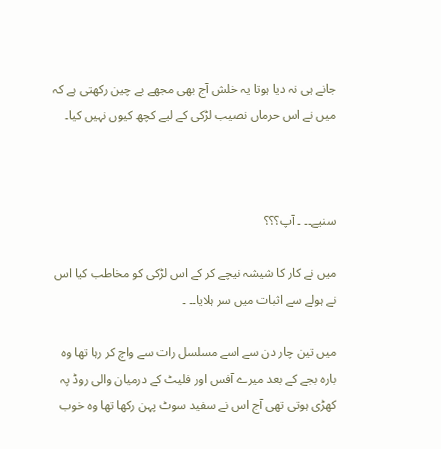جانے ہی نہ دیا ہوتا یہ خلش آج بھی مجھے بے چین رکھتی ہے کہ میں نے اس حرماں نصیب لڑکی کے لیے کچھ کیوں نہیں کیا۔



سنیے۔۔ ۔ آپ؟؟؟

میں نے کار کا شیشہ نیچے کر کے اس لڑکی کو مخاطب کیا اس نے ہولے سے اثبات میں سر ہلایا۔۔ ۔

میں تین چار دن سے اسے مسلسل رات سے واچ کر رہا تھا وہ بارہ بجے کے بعد میرے آفس اور فلیٹ کے درمیان والی روڈ پہ کھڑی ہوتی تھی آج اس نے سفید سوٹ پہن رکھا تھا وہ خوب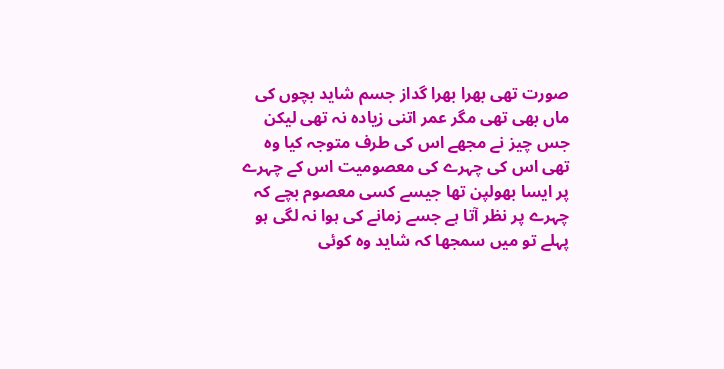صورت تھی بھرا بھرا گداز جسم شاید بچوں کی ماں بھی تھی مگر عمر اتنی زیادہ نہ تھی لیکن جس چیز نے مجھے اس کی طرف متوجہ کیا وہ تھی اس کی چہرے کی معصومیت اس کے چہرے پر ایسا بھولپن تھا جیسے کسی معصوم بچے کہ چہرے پر نظر آتا ہے جسے زمانے کی ہوا نہ لگی ہو پہلے تو میں سمجھا کہ شاید وہ کوئی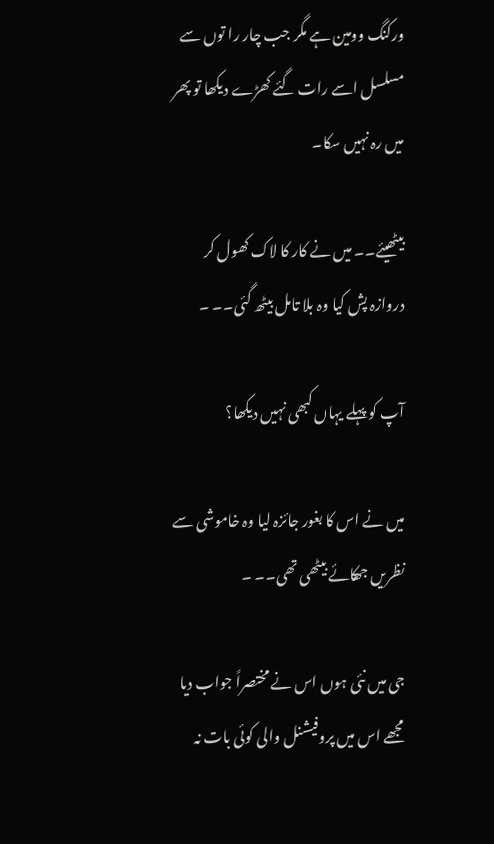ورکنگ وومین ہے مگر جب چار را توں سے مسلسل اسے رات گئے کھڑے دیکھا تو پھر میں رہ نہیں سکا۔

بیٹھیئے۔۔ میں نے کار کا لاک کھول کر دروازہ پش کیا وہ بلا تامل بیٹھ گئی۔۔ ۔

آپ کو پہلے یہاں کبھی نہیں دیکھا؟

میں نے اس کا بغور جائزہ لیا وہ خاموشی سے نظریں جھکائے بیٹھی تھی۔۔ ۔

جی میں نئی ہوں اس نے مختصراً جواب دیا مجھے اس میں پروفیشنل والی کوئی بات نہ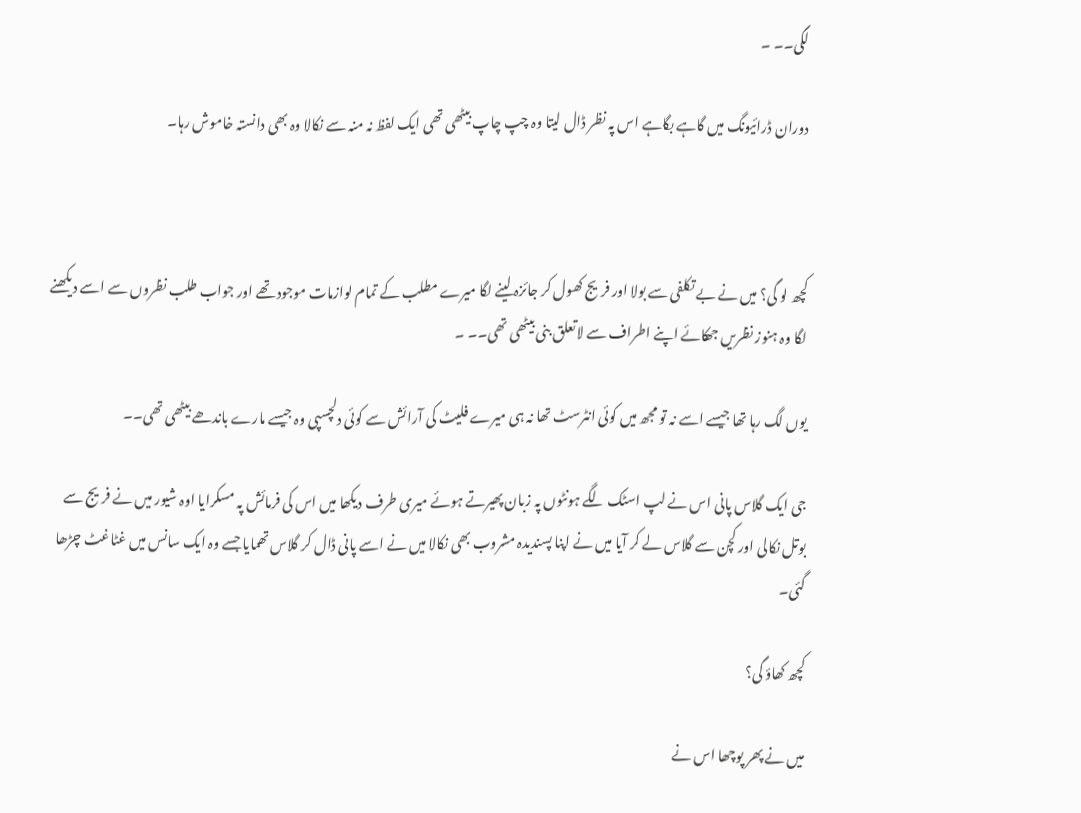لگی۔۔ ۔

دوران ڈرائیونگ میں گاہے بگاہے اس پہ نظر ڈال لیتا وہ چپ چاپ بیٹھی تھی ایک لفظ نہ منہ سے نکالا وہ بھی دانستہ خاموش رہا۔



کچھ لو گی؟ میں نے بے تکلفی سے بولا اور فریج کھول کر جائزہ لینے لگا میرے مطلب کے تمام لوازمات موجود تھے اور جواب طلب نظروں سے اسے دیکھنے لگا وہ ہنوز نظریں جھکائے اپنے اطراف سے لاتعلق بنی بیٹھی تھی۔۔ ۔

یوں لگ رہا تھا جیسے اسے نہ تو مجھ میں کوئی انٹرسٹ تھا نہ ہی میرے فلیٹ کی آرائش سے کوئی دلچسپی وہ جیسے مارے باندھے بیٹھی تھی۔۔

جی ایک گلاس پانی اس نے لپ اسٹک لگے ہونٹوں پہ زبان پھیرتے ہوئے میری طرف دیکھا میں اس کی فرمائش پہ مسکرایا اوہ شیور میں نے فریج سے بوتل نکالی اور کچن سے گلاس لے کر آیا میں نے اپنا پسندیدہ مشروب بھی نکالا میں نے اسے پانی ڈال کر گلاس تھمایا جسے وہ ایک سانس میں غٹاغٹ چڑھا گئی۔

کچھ کھاؤ گی؟

میں نے پھر پوچھا اس نے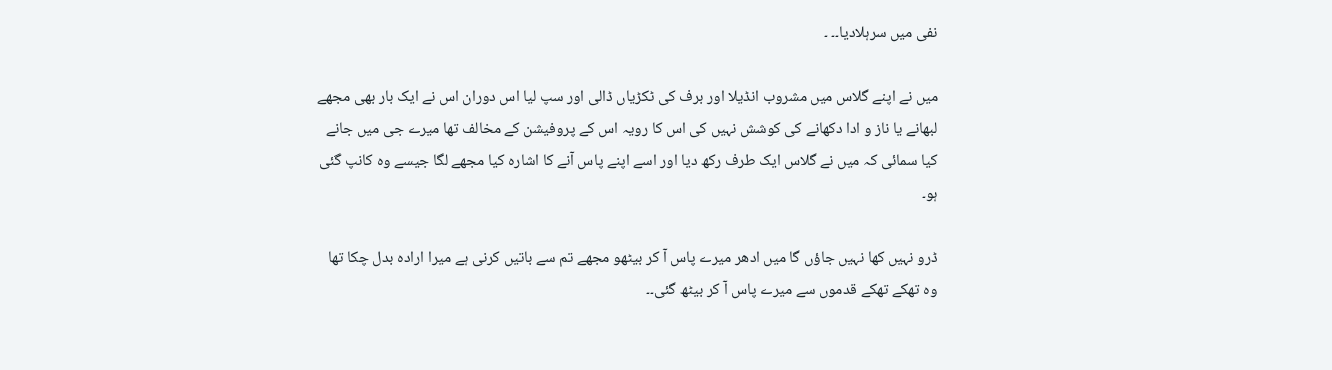نفی میں سرہلادیا۔۔ ۔

میں نے اپنے گلاس میں مشروب انڈیلا اور برف کی ٹکڑیاں ڈالی اور سپ لیا اس دوران اس نے ایک بار بھی مجھے لبھانے یا ناز و ادا دکھانے کی کوشش نہیں کی اس کا رویہ اس کے پروفیشن کے مخالف تھا میرے جی میں جانے کیا سمائی کہ میں نے گلاس ایک طرف رکھ دیا اور اسے اپنے پاس آنے کا اشارہ کیا مجھے لگا جیسے وہ کانپ گئی ہو۔

ڈرو نہیں کھا نہیں جاؤں گا میں ادھر میرے پاس آ کر بیٹھو مجھے تم سے باتیں کرنی ہے میرا ارادہ بدل چکا تھا وہ تھکے تھکے قدموں سے میرے پاس آ کر بیٹھ گئی۔۔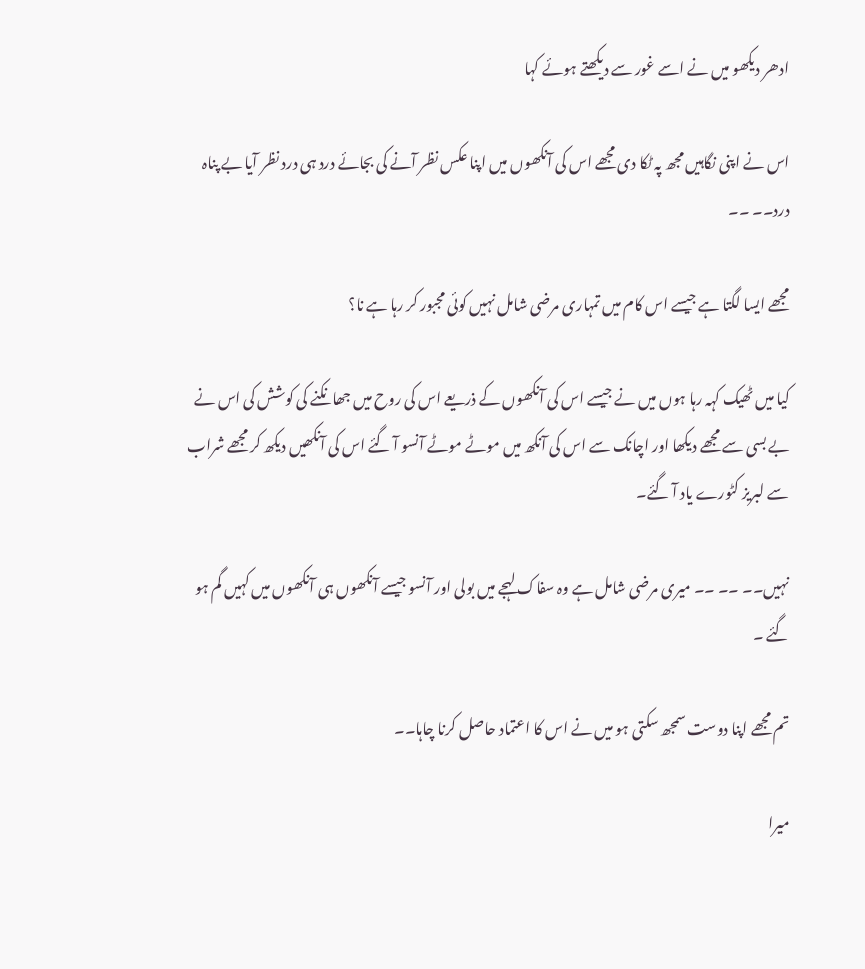ادھر دیکھو میں نے اسے غور سے دیکھتے ہوئے کہا

اس نے اپنی نگاہیں مجھ پہ ٹکا دی مجھے اس کی آنکھوں میں اپنا عکس نظر آنے کی بجائے درد ہی درد نظر آیا بے پناہ درد۔۔ ۔۔

مجھے ایسا لگتا ہے جیسے اس کام میں تمہاری مرضی شامل نہیں کوئی مجبور کر رہا ہے نا؟

کیا میں ٹھیک کہہ رہا ہوں میں نے جیسے اس کی آنکھوں کے ذریعے اس کی روح میں جھانکنے کی کوشش کی اس نے بے بسی سے مجھے دیکھا اور اچانک سے اس کی آنکھ میں موٹے موٹے آنسو آ گئے اس کی آنکھیں دیکھ کر مجھے شراب سے لبریز کٹورے یاد آ گئے۔

نہیں۔۔ ۔۔ ۔۔ میری مرضی شامل ہے وہ سفاک لہجے میں بولی اور آنسو جیسے آنکھوں ہی آنکھوں میں کہیں گم ہو گئے ۔

تم مجھے اپنا دوست سمجھ سکتی ہو میں نے اس کا اعتماد حاصل کرنا چاہا۔۔

میرا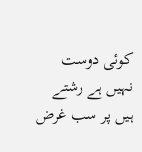کوئی دوست نہیں ہے رشتے ہیں پر سب غرض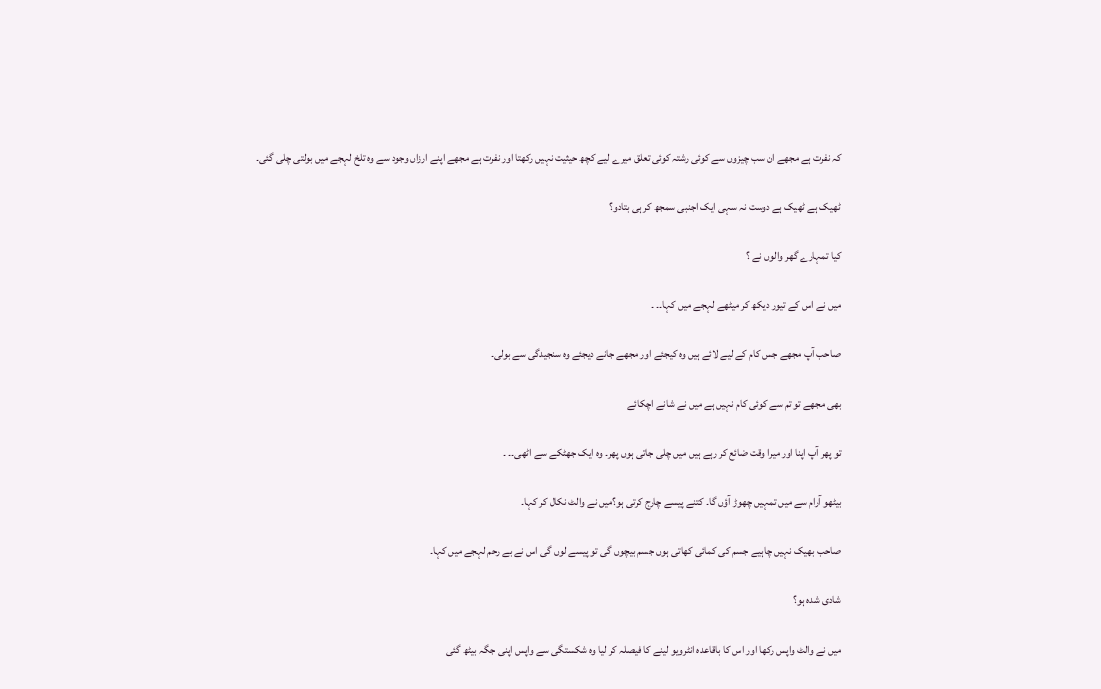کہ نفرت ہے مجھے ان سب چیزوں سے کوئی رشتہ کوئی تعلق میرے لیے کچھ حیثیت نہیں رکھتا اور نفرت ہے مجھے اپنے ارزاں وجود سے وہ تلخ لہجے میں بولتی چلی گئی۔

ٹھیک ہے ٹھیک ہے دوست نہ سہی ایک اجنبی سمجھ کر ہی بتادو؟

کیا تمہارے گھر والوں نے ؟

میں نے اس کے تیور دیکھ کر میٹھے لہجے میں کہا۔۔ ۔

صاحب آپ مجھے جس کام کے لیے لائے ہیں وہ کیجئے اور مجھے جانے دیجئے وہ سنجیدگی سے بولی۔

بھی مجھے تو تم سے کوئی کام نہیں ہے میں نے شانے اچکائے

تو پھر آپ اپنا اور میرا وقت ضائع کر رہے ہیں میں چلی جاتی ہوں پھر۔ وہ ایک جھٹکے سے اٹھی۔۔ ۔

بیٹھو آرام سے میں تمہیں چھوڑ آؤں گا۔ کتنے پیسے چارج کرتی ہو؟میں نے والٹ نکال کر کہا۔

صاحب بھیک نہیں چاہیے جسم کی کمائی کھاتی ہوں جسم بیچوں گی تو پیسے لوں گی اس نے بے رحم لہجے میں کہا۔

شادی شدہ ہو؟

میں نے والٹ واپس رکھا اور اس کا باقاعدہ انٹرویو لینے کا فیصلہ کر لیا وہ شکستگی سے واپس اپنی جگہ بیٹھ گئی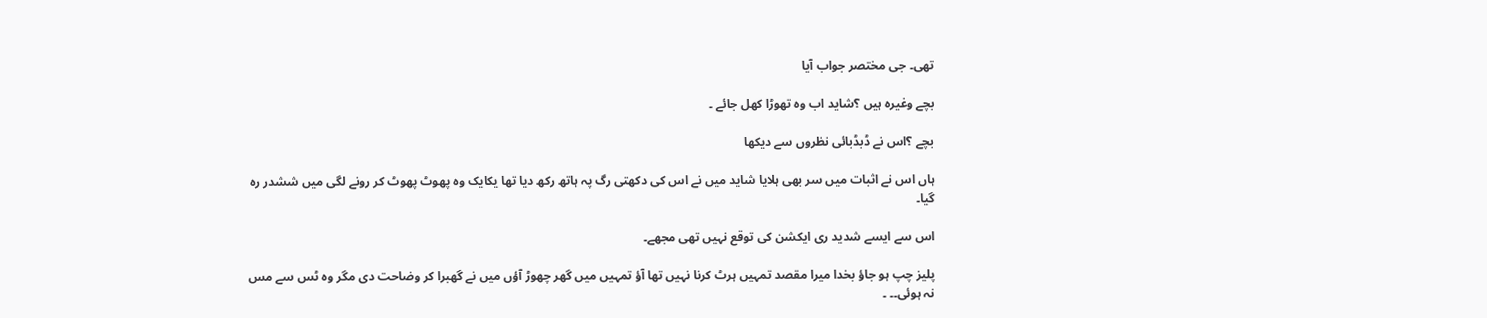تھی۔ جی مختصر جواب آیا

بچے وغیرہ ہیں ؟شاید اب وہ تھوڑا کھل جائے ۔

بچے ؟اس نے ڈبڈبائی نظروں سے دیکھا

ہاں اس نے اثبات میں سر بھی ہلایا شاید میں نے اس کی دکھتی رگ پہ ہاتھ رکھ دیا تھا یکایک وہ پھوٹ پھوٹ کر رونے لگی میں ششدر رہ گیا۔

اس سے ایسے شدید ری ایکشن کی توقع نہیں تھی مجھے۔

پلیز چپ ہو جاؤ بخدا میرا مقصد تمہیں ہرٹ کرنا نہیں تھا آؤ تمہیں میں گھر چھوڑ آؤں میں نے گھبرا کر وضاحت دی مگر وہ ٹس سے مس نہ ہوئی۔۔ ۔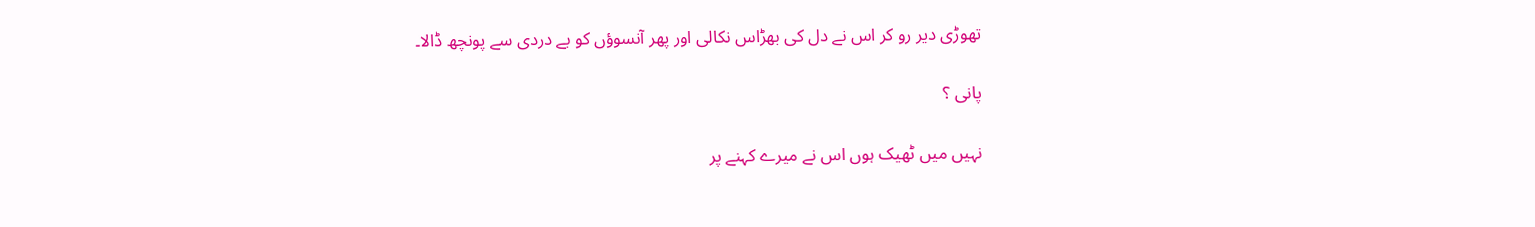تھوڑی دیر رو کر اس نے دل کی بھڑاس نکالی اور پھر آنسوؤں کو بے دردی سے پونچھ ڈالا۔

پانی ؟

نہیں میں ٹھیک ہوں اس نے میرے کہنے پر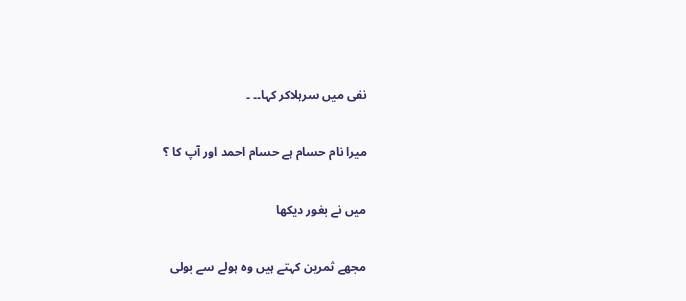نفی میں سرہلاکر کہا۔۔ ۔

میرا نام حسام ہے حسام احمد اور آپ کا ؟

میں نے بغور دیکھا

مجھے ثمرین کہتے ہیں وہ ہولے سے بولی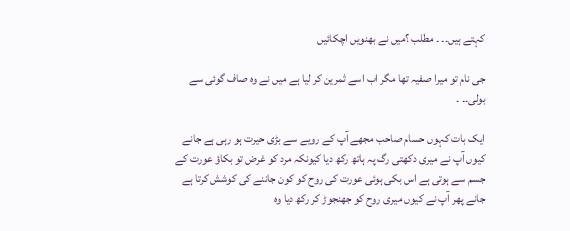کہتے ہیں۔۔ ۔ مطلب ؟میں نے بھنویں اچکائیں

جی نام تو میرا صفیہ تھا مگر اب اسے ثمرین کر لیا ہے میں نے وہ صاف گوئی سے بولی۔۔ ۔

ایک بات کہوں حسام صاحب مجھے آپ کے رویے سے بڑی حیرت ہو رہی ہے جانے کیوں آپ نے میری دکھتی رگ پہ ہاتھ رکھ دیا کیونکہ مرد کو غرض تو بکاؤ عورت کے جسم سے ہوتی ہے اس بکی ہوئی عورت کی روح کو کون جاننے کی کوشش کرتا ہے جانے پھر آپ نے کیوں میری روح کو جھنجوڑ کر رکھ دیا وہ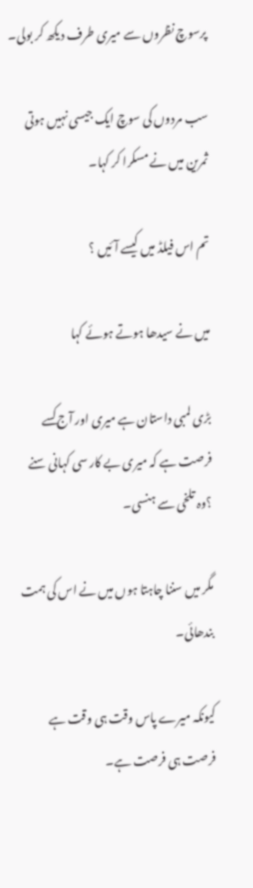پرسوچ نظروں سے میری طرف دیکھ کر بولی۔

سب مردوں کی سوچ ایک جیسی نہیں ہوتی ثمرین میں نے مسکرا کر کہا۔

تم اس فیلڈ میں کیسے آئیں ؟

میں نے سیدھا ہوتے ہوئے کہا

بڑی لمبی داستان ہے میری اور آج کسے فرصت ہے کہ میری بے کار سی کہانی سنے ؟وہ تلخی سے ہنسی۔

مگر میں سننا چاہتا ہوں میں نے اس کی ہمت بندھائی۔

کیونکہ میرے پاس وقت ہی وقت ہے فرصت ہی فرصت ہے۔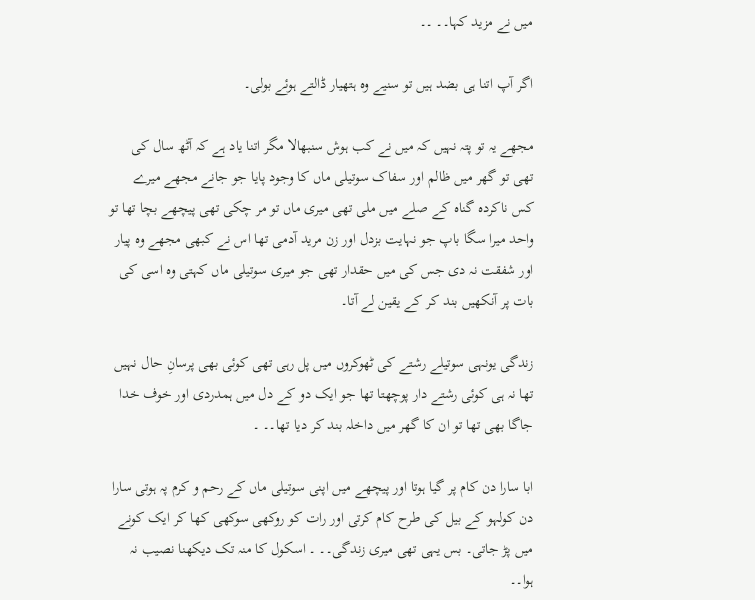میں نے مزید کہا۔۔ ۔۔

اگر آپ اتنا ہی بضد ہیں تو سنیے وہ ہتھیار ڈالتے ہوئے بولی۔

مجھے یہ تو پتہ نہیں کہ میں نے کب ہوش سنبھالا مگر اتنا یاد ہے کہ آٹھ سال کی تھی تو گھر میں ظالم اور سفاک سوتیلی ماں کا وجود پایا جو جانے مجھے میرے کس ناکردہ گناہ کے صلے میں ملی تھی میری ماں تو مر چکی تھی پیچھے بچا تھا تو واحد میرا سگا باپ جو نہایت بزدل اور زن مرید آدمی تھا اس نے کبھی مجھے وہ پیار اور شفقت نہ دی جس کی میں حقدار تھی جو میری سوتیلی ماں کہتی وہ اسی کی بات پر آنکھیں بند کر کے یقین لے آتا۔

زندگی یونہی سوتیلے رشتے کی ٹھوکروں میں پل رہی تھی کوئی بھی پرسانِ حال نہیں تھا نہ ہی کوئی رشتے دار پوچھتا تھا جو ایک دو کے دل میں ہمدردی اور خوف خدا جاگا بھی تھا تو ان کا گھر میں داخلہ بند کر دیا تھا۔۔ ۔

ابا سارا دن کام پر گیا ہوتا اور پیچھے میں اپنی سوتیلی ماں کے رحم و کرم پہ ہوتی سارا دن کولہو کے بیل کی طرح کام کرتی اور رات کو روکھی سوکھی کھا کر ایک کونے میں پڑ جاتی۔ بس یہی تھی میری زندگی۔۔ ۔ اسکول کا منہ تک دیکھنا نصیب نہ ہوا۔۔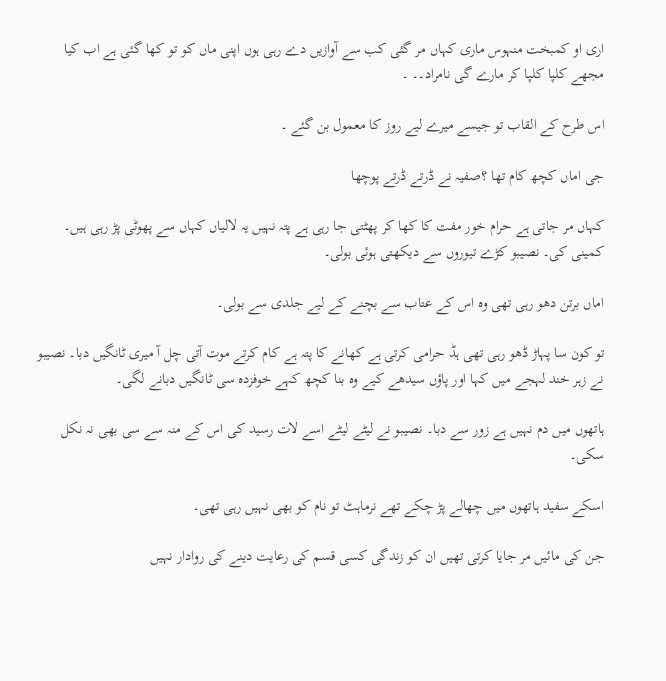اری او کمبخت منہوس ماری کہاں مر گئی کب سے آوازیں دے رہی ہوں اپنی ماں کو تو کھا گئی ہے اب کیا مجھے کلپا کلپا کر مارے گی نامراد۔۔ ۔

اس طرح کے القاب تو جیسے میرے لیے روز کا معمول بن گئے ۔

جی اماں کچھ کام تھا ؟صفیہ نے ڈرتے ڈرتے پوچھا

کہاں مر جاتی ہے حرام خور مفت کا کھا کر پھٹتی جا رہی ہے پتہ نہیں یہ لالیاں کہاں سے پھوٹی پڑ رہی ہیں۔ کمینی کی۔ نصیبو کڑے تیوروں سے دیکھتی ہوئی بولی۔

اماں برتن دھو رہی تھی وہ اس کے عتاب سے بچنے کے لیے جلدی سے بولی۔

تو کون سا پہاڑ ڈھو رہی تھی ہڈ حرامی کرتی ہے کھانے کا پتہ ہے کام کرتے موت آتی چل آ میری ٹانگیں دبا۔ نصیبو نے زہر خند لہجے میں کہا اور پاؤں سیدھے کیے وہ بنا کچھ کہے خوفزدہ سی ٹانگیں دبانے لگی۔

ہاتھوں میں دم نہیں ہے زور سے دبا۔ نصیبو نے لیٹے لیٹے اسے لات رسید کی اس کے منہ سے سی بھی نہ نکل سکی۔

اسکے سفید ہاتھوں میں چھالے پڑ چکے تھے نرماہٹ تو نام کو بھی نہیں رہی تھی۔

جن کی مائیں مر جایا کرتی تھیں ان کو زندگی کسی قسم کی رعایت دینے کی روادار نہیں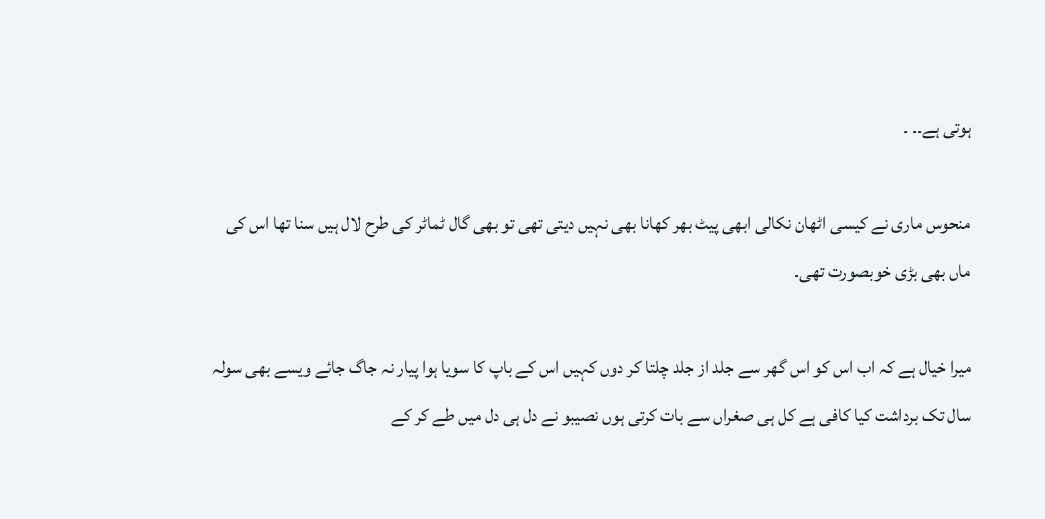ہوتی ہے۔۔ ۔

منحوس ماری نے کیسی اٹھان نکالی ابھی پیٹ بھر کھانا بھی نہیں دیتی تھی تو بھی گال ٹماٹر کی طرح لال ہیں سنا تھا اس کی ماں بھی بڑی خوبصورت تھی۔

میرا خیال ہے کہ اب اس کو اس گھر سے جلد از جلد چلتا کر دوں کہیں اس کے باپ کا سویا ہوا پیار نہ جاگ جائے ویسے بھی سولہ سال تک برداشت کیا کافی ہے کل ہی صغراں سے بات کرتی ہوں نصیبو نے دل ہی دل میں طے کر کے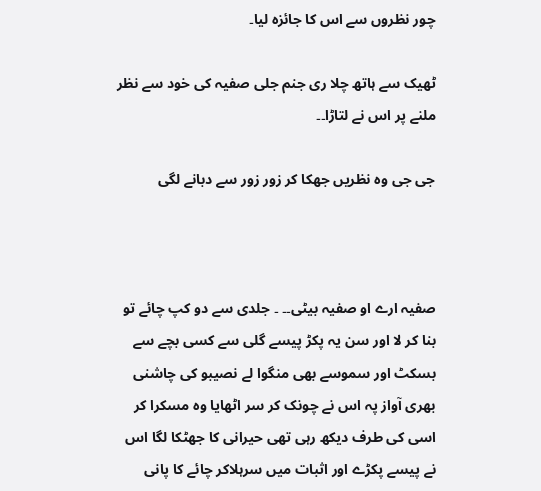چور نظروں سے اس کا جائزہ لیا۔

ٹھیک سے ہاتھ چلا ری جنم جلی صفیہ کی خود سے نظر ملنے پر اس نے لتاڑا۔۔

جی جی وہ نظریں جھکا کر زور زور سے دبانے لگی



صفیہ ارے او صفیہ بیٹی۔۔ ۔ جلدی سے دو کپ چائے تو بنا کر لا اور سن یہ پکڑ پیسے گلی سے کسی بچے سے بسکٹ اور سموسے بھی منگوا لے نصیبو کی چاشنی بھری آواز پہ اس نے چونک کر سر اٹھایا وہ مسکرا کر اسی کی طرف دیکھ رہی تھی حیرانی کا جھٹکا لگا اس نے پیسے پکڑے اور اثبات میں سرہلاکر چائے کا پانی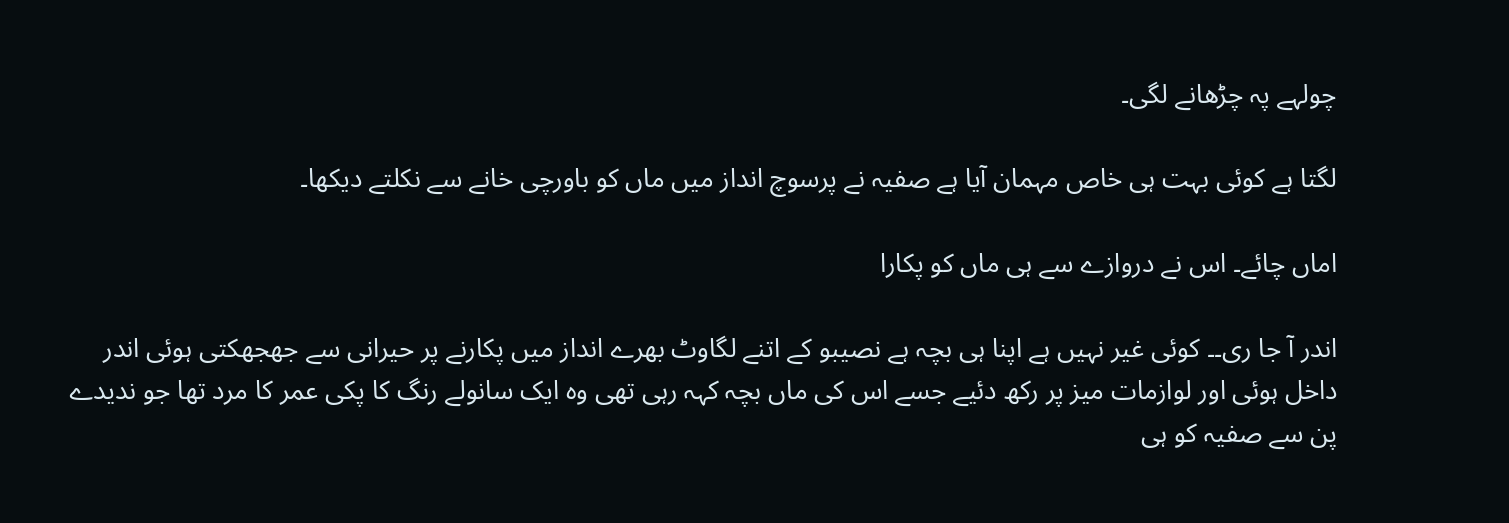چولہے پہ چڑھانے لگی۔

لگتا ہے کوئی بہت ہی خاص مہمان آیا ہے صفیہ نے پرسوچ انداز میں ماں کو باورچی خانے سے نکلتے دیکھا۔

اماں چائے۔ اس نے دروازے سے ہی ماں کو پکارا

اندر آ جا ری۔۔ کوئی غیر نہیں ہے اپنا ہی بچہ ہے نصیبو کے اتنے لگاوٹ بھرے انداز میں پکارنے پر حیرانی سے جھجھکتی ہوئی اندر داخل ہوئی اور لوازمات میز پر رکھ دئیے جسے اس کی ماں بچہ کہہ رہی تھی وہ ایک سانولے رنگ کا پکی عمر کا مرد تھا جو ندیدے پن سے صفیہ کو ہی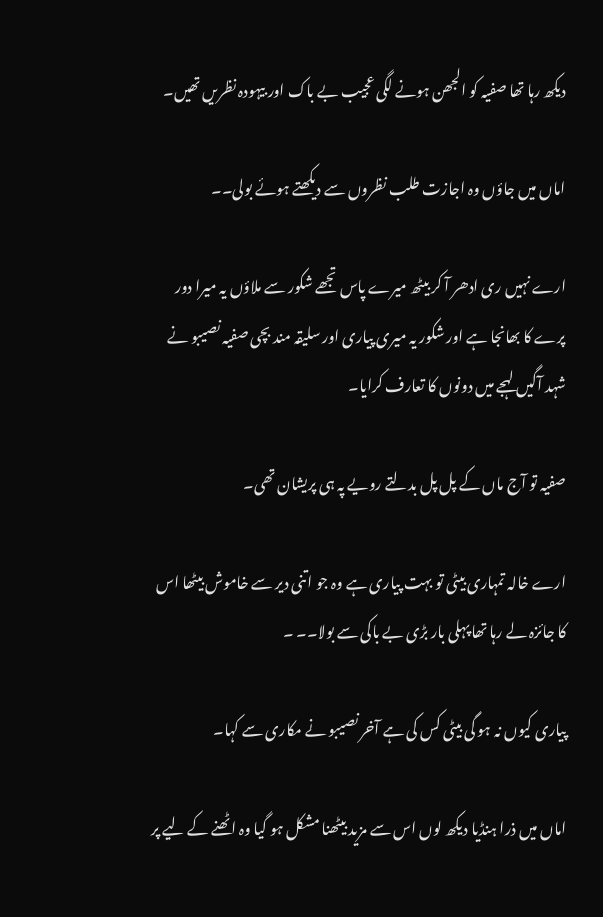دیکھ رہا تھا صفیہ کو الجھن ہونے لگی عجیب بے باک اور بیہودہ نظریں تھیں۔

اماں میں جاؤں وہ اجازت طلب نظروں سے دیکھتے ہوئے بولی۔۔

ارے نہیں ری ادھر آ کر بیٹھ میرے پاس تجھے شکور سے ملاؤں یہ میرا دور پرے کا بھانجا ہے اور شکور یہ میری پیاری اور سلیقہ مند بچی صفیہ نصیبو نے شہد آگیں لہجے میں دونوں کا تعارف کرایا۔

صفیہ تو آج ماں کے پل پل بدلتے رویے پہ ہی پریشان تھی۔

ارے خالہ تمہاری بیٹی تو بہت پیاری ہے وہ جو اتنی دیر سے خاموش بیٹھا اس کا جائزہ لے رہا تھا پہلی بار بڑی بے باکی سے بولا۔۔ ۔

پیاری کیوں نہ ہو گی بیٹی کس کی ہے آخر نصیبو نے مکاری سے کہا۔

اماں میں ذرا ہنڈیا دیکھ لوں اس سے مزید بیٹھنا مشکل ہو گیا وہ اٹھنے کے لیے پر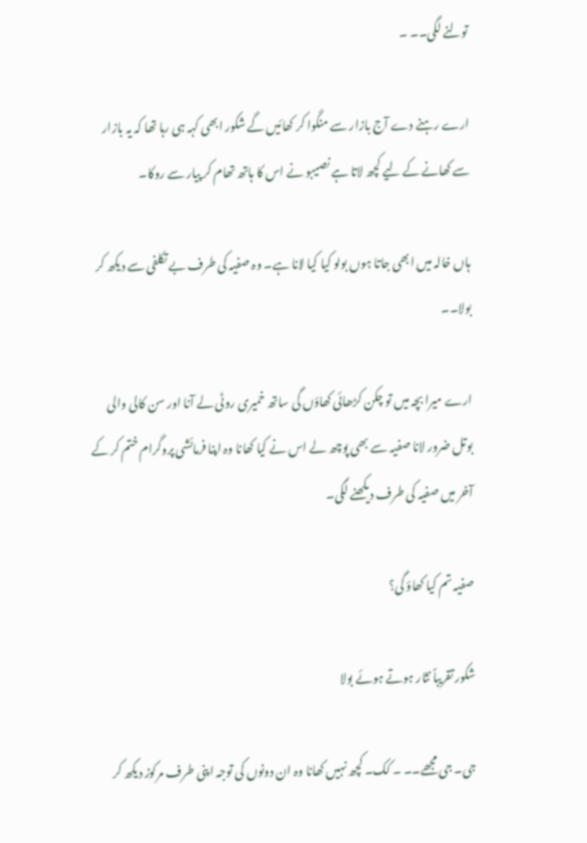تولنے لگی۔۔ ۔

ارے رہنے دے آج بازار سے منگوا کر کھائیں گے شکور ابھی کہہ ہی رہا تھا کہ یہ بازار سے کھانے کے لیے کچھ لاتا ہے نصیبو نے اس کا ہاتھ تھام کر پیار سے روکا۔

ہاں خالہ میں ابھی جاتا ہوں بولو کیا کیا لانا ہے۔ وہ صفیہ کی طرف بے تکلفی سے دیکھ کر بولا۔۔

ارے میرا بچہ میں تو چکن کڑھائی کھاؤں گی ساتھ خمیری روٹی لے آنا اور سن کالی والی بوتل ضرور لانا صفیہ سے بھی پوچھ لے اس نے کیا کھانا وہ اپنا فرمائشی پروگرام ختم کر کے آخر میں صفیہ کی طرف دیکھنے لگی۔

صفیہ تم کیا کھاؤ گی؟

شکور تقریباً نثار ہوتے ہوئے بولا

جی۔ جی مجھے۔۔ ۔ کک۔ کچھ نہیں کھانا وہ ان دونوں کی توجہ اپنی طرف مرکوز دیکھ کر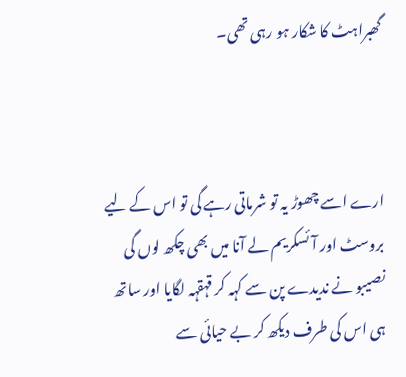گھبراہٹ کا شکار ہو رہی تھی۔



ارے اسے چھوڑ یہ تو شرماتی رہے گی تو اس کے لیے بروسٹ اور آئسکریم لے آنا میں بھی چکھ لوں گی نصیبو نے ندیدے پن سے کہہ کر قہقہہ لگایا اور ساتھ ہی اس کی طرف دیکھ کر بے حیائی سے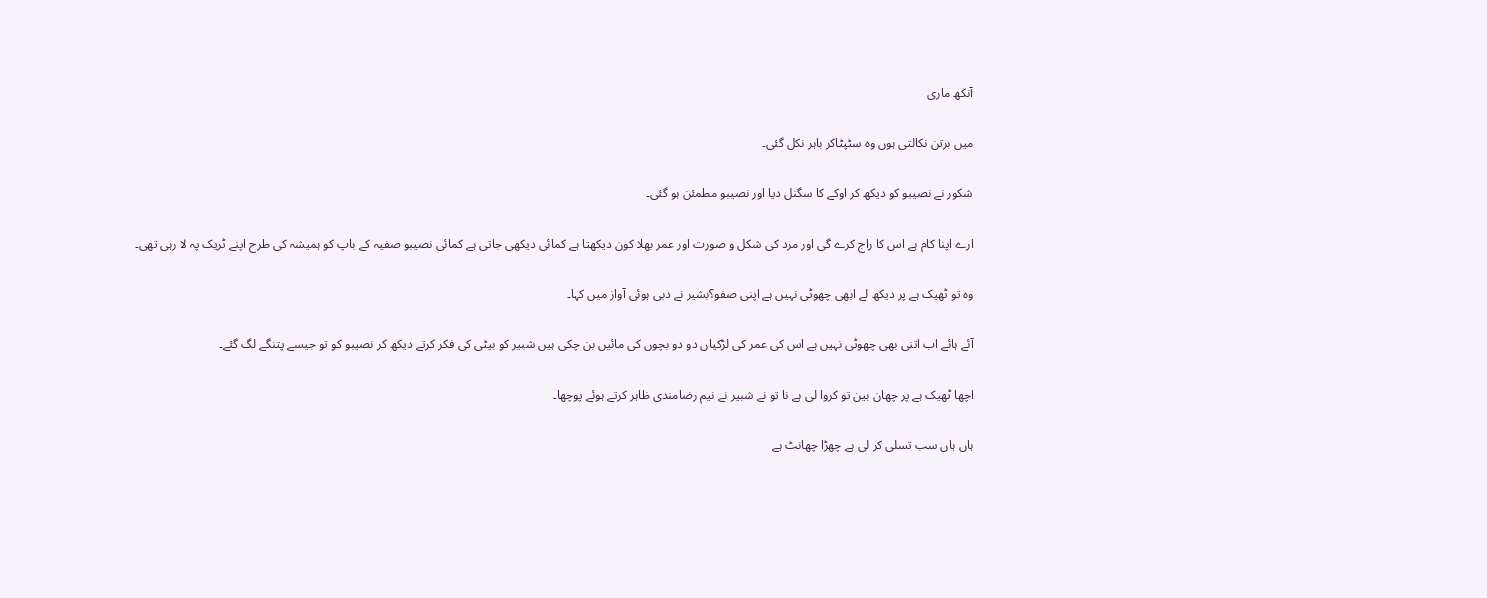آنکھ ماری

میں برتن نکالتی ہوں وہ سٹپٹاکر باہر نکل گئی۔

شکور نے نصیبو کو دیکھ کر اوکے کا سگنل دیا اور نصیبو مطمئن ہو گئی۔

ارے اپنا کام ہے اس کا راج کرے گی اور مرد کی شکل و صورت اور عمر بھلا کون دیکھتا ہے کمائی دیکھی جاتی ہے کمائی نصیبو صفیہ کے باپ کو ہمیشہ کی طرح اپنے ٹریک پہ لا رہی تھی۔

وہ تو ٹھیک ہے پر دیکھ لے ابھی چھوٹی نہیں ہے اپنی صفو؟بشیر نے دبی ہوئی آواز میں کہا۔

آئے ہائے اب اتنی بھی چھوٹی نہیں ہے اس کی عمر کی لڑکیاں دو دو بچوں کی مائیں بن چکی ہیں شبیر کو بیٹی کی فکر کرتے دیکھ کر نصیبو کو تو جیسے پتنگے لگ گئے۔

اچھا ٹھیک ہے پر چھان بین تو کروا لی ہے نا تو نے شبیر نے نیم رضامندی ظاہر کرتے ہوئے پوچھا۔

ہاں ہاں سب تسلی کر لی ہے چھڑا چھانٹ ہے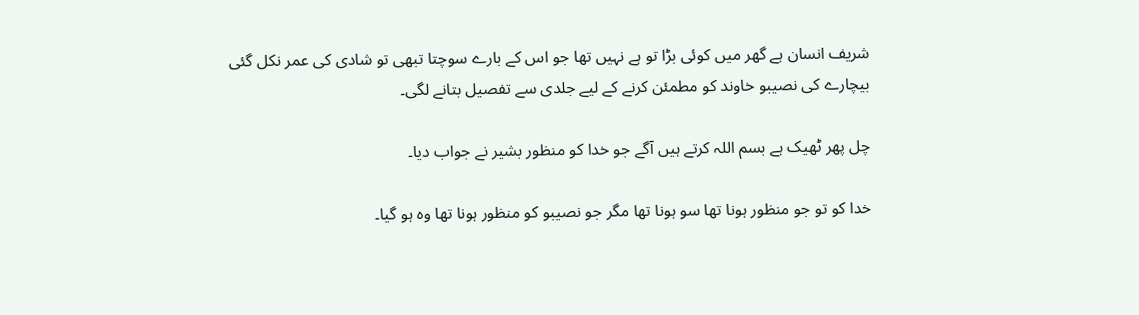شریف انسان ہے گھر میں کوئی بڑا تو ہے نہیں تھا جو اس کے بارے سوچتا تبھی تو شادی کی عمر نکل گئی بیچارے کی نصیبو خاوند کو مطمئن کرنے کے لیے جلدی سے تفصیل بتانے لگی۔

چل پھر ٹھیک ہے بسم اللہ کرتے ہیں آگے جو خدا کو منظور بشیر نے جواب دیا۔

خدا کو تو جو منظور ہونا تھا سو ہونا تھا مگر جو نصیبو کو منظور ہونا تھا وہ ہو گیا۔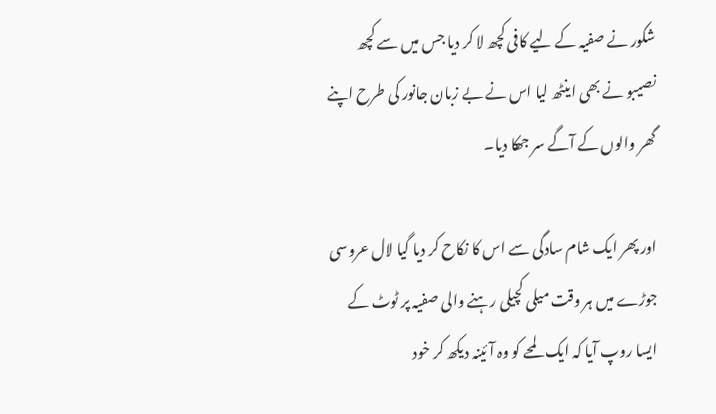شکور نے صفیہ کے لیے کافی کچھ لا کر دیا جس میں سے کچھ نصیبو نے بھی اینٹھ لیا اس نے بے زبان جانور کی طرح اپنے گھر والوں کے آگے سر جھکا دیا۔

اور پھر ایک شام سادگی سے اس کا نکاح کر دیا گیا لال عروسی جوڑے میں ہر وقت میلی کچیلی رہنے والی صفیہ پر ٹوٹ کے ایسا روپ آیا کہ ایک لمحے کو وہ آئینہ دیکھ کر خود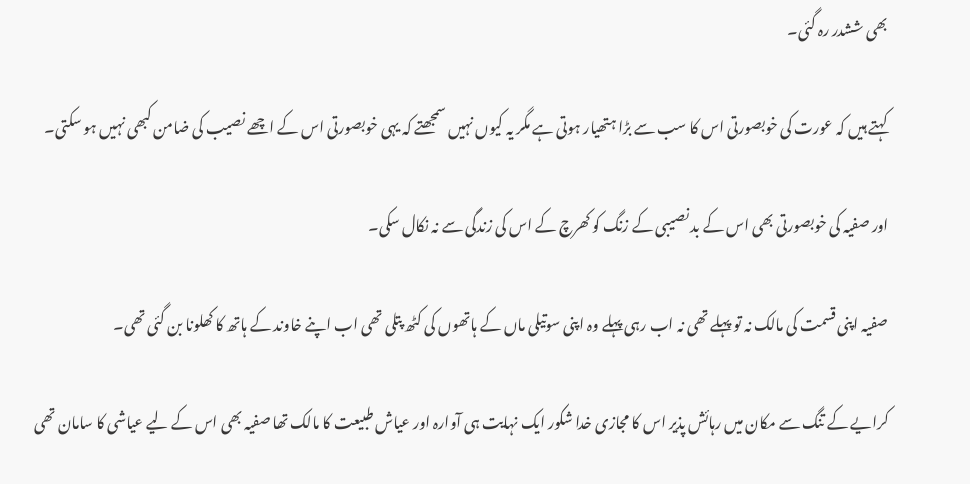بھی ششدر رہ گئی۔

کہتے ہیں کہ عورت کی خوبصورتی اس کا سب سے بڑا ہتھیار ہوتی ہے مگر یہ کیوں نہیں سمجھتے کہ یہی خوبصورتی اس کے اچھے نصیب کی ضامن کبھی نہیں ہو سکتی۔

اور صفیہ کی خوبصورتی بھی اس کے بد نصیبی کے زنگ کو کھرچ کے اس کی زندگی سے نہ نکال سکی۔

صفیہ اپنی قسمت کی مالک نہ تو پہلے تھی نہ اب رہی پہلے وہ اپنی سوتیلی ماں کے ہاتھوں کی کٹھ پتلی تھی اب اپنے خاوند کے ہاتھ کا کھلونا بن گئی تھی۔

کرایے کے تنگ سے مکان میں رہائش پذیر اس کا مجازی خدا شکور ایک نہایت ہی آوارہ اور عیاش طبیعت کا مالک تھا صفیہ بھی اس کے لیے عیاشی کا سامان تھی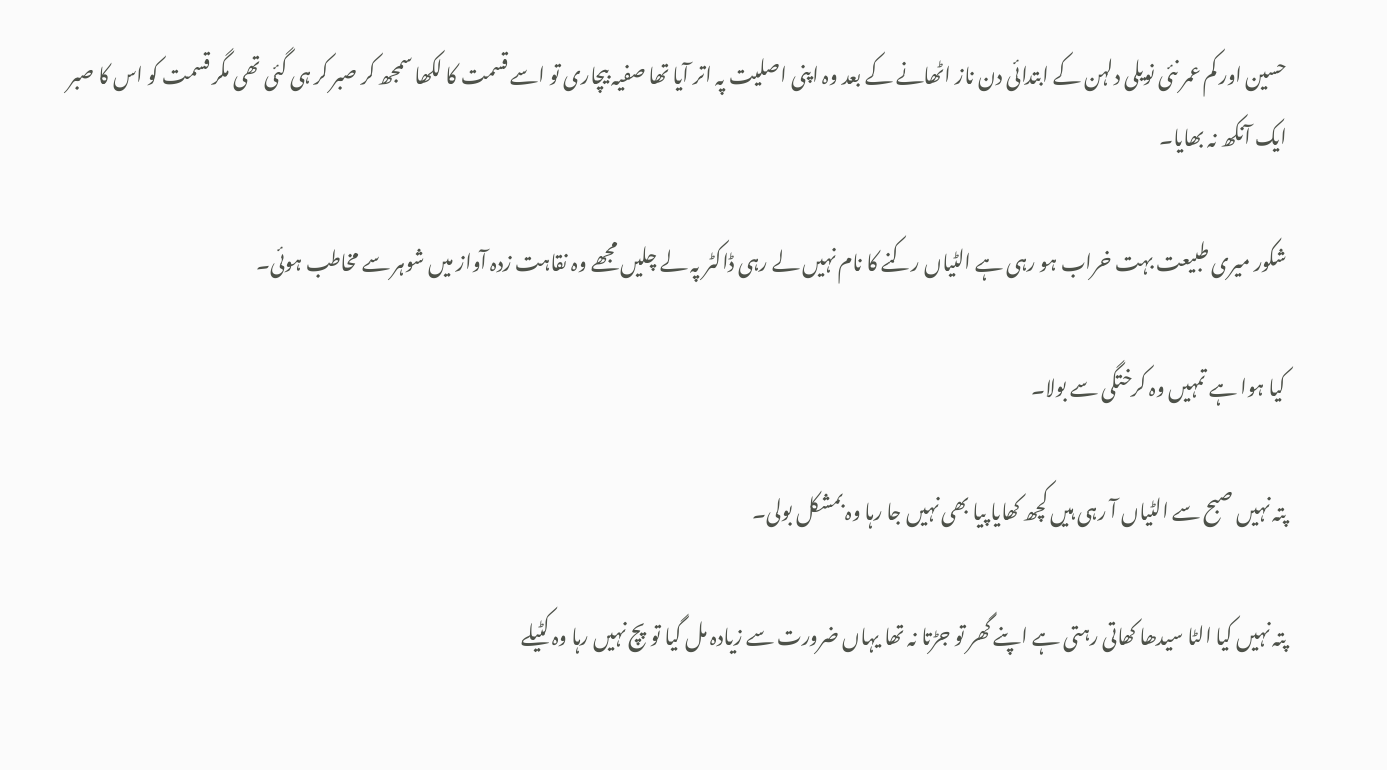حسین اور کم عمر نئی نویلی دلہن کے ابتدائی دن ناز اٹھانے کے بعد وہ اپنی اصلیت پہ اتر آیا تھا صفیہ بیچاری تو اسے قسمت کا لکھا سمجھ کر صبر کر ہی گئی تھی مگر قسمت کو اس کا صبر ایک آنکھ نہ بھایا۔

شکور میری طبیعت بہت خراب ہو رہی ہے الٹیاں رکنے کا نام نہیں لے رہی ڈاکٹر پہ لے چلیں مجھے وہ نقاہت زدہ آواز میں شوہر سے مخاطب ہوئی۔

کیا ہوا ہے تمہیں وہ کرختگی سے بولا۔

پتہ نہیں صبح سے الٹیاں آ رہی ہیں کچھ کھایا پیا بھی نہیں جا رہا وہ بمشکل بولی۔

پتہ نہیں کیا الٹا سیدھا کھاتی رہتی ہے اپنے گھر تو جڑتا نہ تھا یہاں ضرورت سے زیادہ مل گیا تو پچ نہیں رہا وہ کٹیلے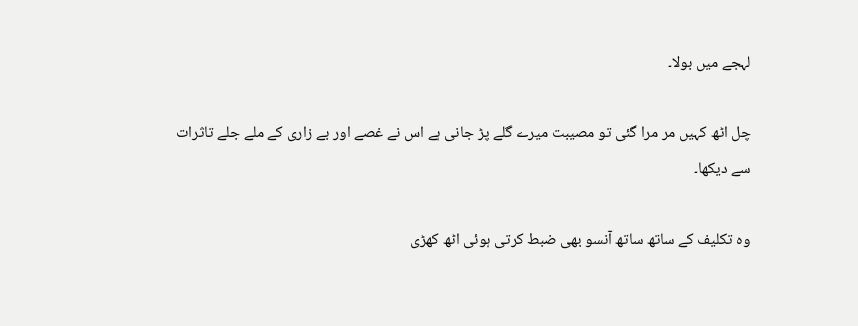لہجے میں بولا۔

چل اٹھ کہیں مر مرا گئی تو مصیبت میرے گلے پڑ جانی ہے اس نے غصے اور بے زاری کے ملے جلے تاثرات سے دیکھا۔

وہ تکلیف کے ساتھ ساتھ آنسو بھی ضبط کرتی ہوئی اٹھ کھڑی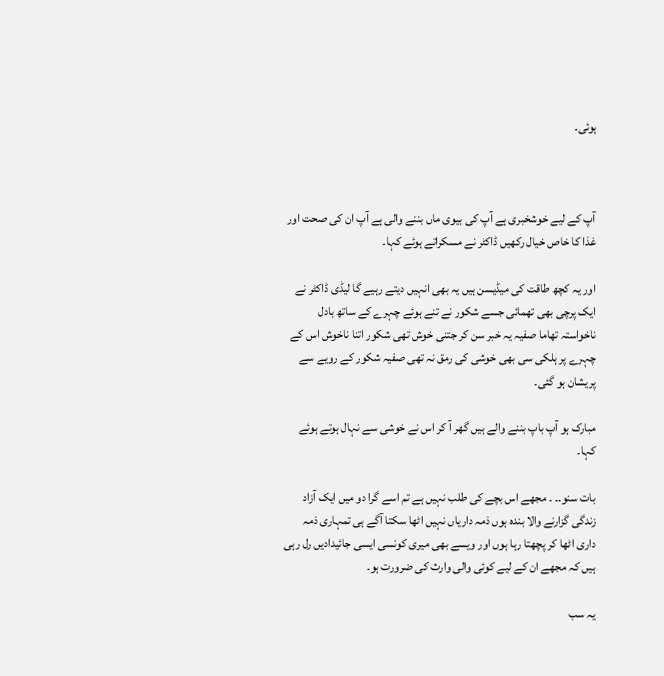ہوئی۔



آپ کے لیے خوشخبری ہے آپ کی بیوی ماں بننے والی ہے آپ ان کی صحت اور غذا کا خاص خیال رکھیں ڈاکٹر نے مسکراتے ہوئے کہا۔

اور یہ کچھ طاقت کی میڈیسن ہیں یہ بھی انہیں دیتے رہیے گا لیڈی ڈاکٹر نے ایک پرچی بھی تھمائی جسے شکور نے تنے ہوئے چہرے کے ساتھ بادل ناخواستہ تھاما صفیہ یہ خبر سن کر جتنی خوش تھی شکور اتنا ناخوش اس کے چہرے پر ہلکی سی بھی خوشی کی رمق نہ تھی صفیہ شکور کے رویے سے پریشان ہو گئی۔

مبارک ہو آپ باپ بننے والے ہیں گھر آ کر اس نے خوشی سے نہال ہوتے ہوئے کہا۔

بات سنو۔۔ ۔ مجھے اس بچے کی طلب نہیں ہے تم اسے گرا دو میں ایک آزاد زندگی گزارنے والا بندہ ہوں ذمہ داریاں نہیں اٹھا سکتا آگے ہی تمہاری ذمہ داری اٹھا کر پچھتا رہا ہوں اور ویسے بھی میری کونسی ایسی جائیدادیں رل رہی ہیں کہ مجھے ان کے لیے کوئی والی وارث کی ضرورت ہو۔

یہ سب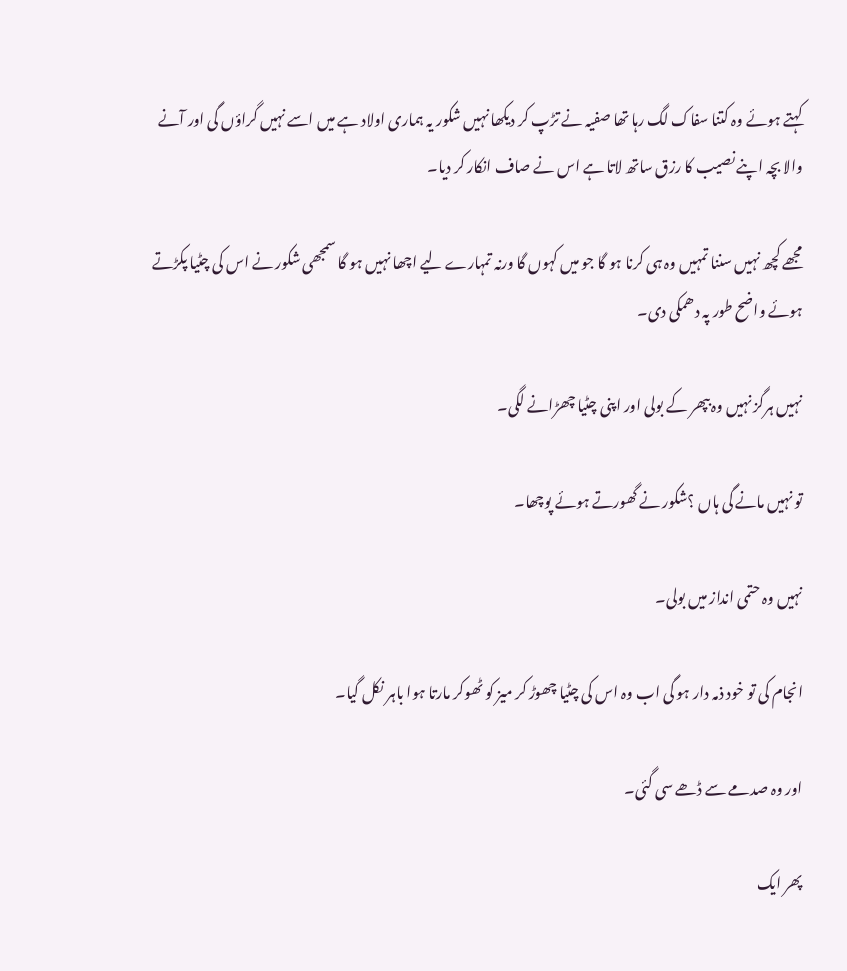کہتے ہوئے وہ کتنا سفاک لگ رہا تھا صفیہ نے تڑپ کر دیکھا نہیں شکور یہ ہماری اولاد ہے میں اسے نہیں گراؤں گی اور آنے والا بچہ اپنے نصیب کا رزق ساتھ لاتا ہے اس نے صاف انکار کر دیا۔

مجھے کچھ نہیں سننا تمہیں وہ ہی کرنا ہو گا جو میں کہوں گا ورنہ تمہارے لیے اچھا نہیں ہو گا سمجھی شکور نے اس کی چٹیا پکڑتے ہوئے واضح طور پہ دھمکی دی۔

نہیں ہرگز نہیں وہ بپھر کے بولی اور اپنی چٹیا چھڑانے لگی۔

تو نہیں مانے گی ہاں ؟شکور نے گھورتے ہوئے پوچھا۔

نہیں وہ حتمی انداز میں بولی۔

انجام کی تو خود ذمہ دار ہو گی اب وہ اس کی چٹیا چھوڑ کر میز کو ٹھوکر مارتا ہوا باہر نکل گیا۔

اور وہ صدمے سے ڈھے سی گئی۔

پھر ایک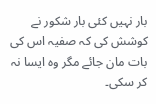بار نہیں کئی بار شکور نے کوشش کی کہ صفیہ اس کی بات مان جائے مگر وہ ایسا نہ کر سکی۔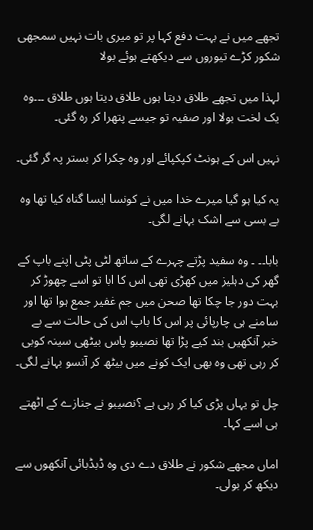تجھے میں نے بہت دفع کہا پر تو میری بات نہیں سمجھی شکور کڑے تیوروں سے دیکھتے ہوئے بولا

لہذا میں تجھے طلاق دیتا ہوں طلاق دیتا ہوں طلاق ۔۔۔وہ یک لخت بولا اور صفیہ تو جیسے پتھرا کر رہ گئی۔

نہیں اس کے ہونٹ کپکپائے اور وہ چکرا کر بستر پہ گر گئی۔

یہ کیا ہو گیا میرے خدا میں نے کونسا ایسا گناہ کیا تھا وہ بے بسی سے اشک بہانے لگی۔

بابا۔۔ ۔ وہ سفید پڑتے چہرے کے ساتھ لٹی پٹی اپنے باپ کے گھر کی دہلیز میں کھڑی تھی اس کا ابا تو اسے چھوڑ کر بہت دور جا چکا تھا صحن میں جم غفیر جمع ہوا تھا اور سامنے ہی چارپائی پر اس کا باپ اس کی حالت سے بے خبر آنکھیں بند کیے پڑا تھا نصیبو پاس بیٹھی سینہ کوبی کر رہی تھی وہ بھی ایک کونے میں بیٹھ کر آنسو بہانے لگی۔

چل تو یہاں پڑی کیا کر رہی ہے ؟نصیبو نے جنازے کے اٹھتے ہی اسے کہا۔

اماں مجھے شکور نے طلاق دے دی وہ ڈبڈبائی آنکھوں سے دیکھ کر بولی۔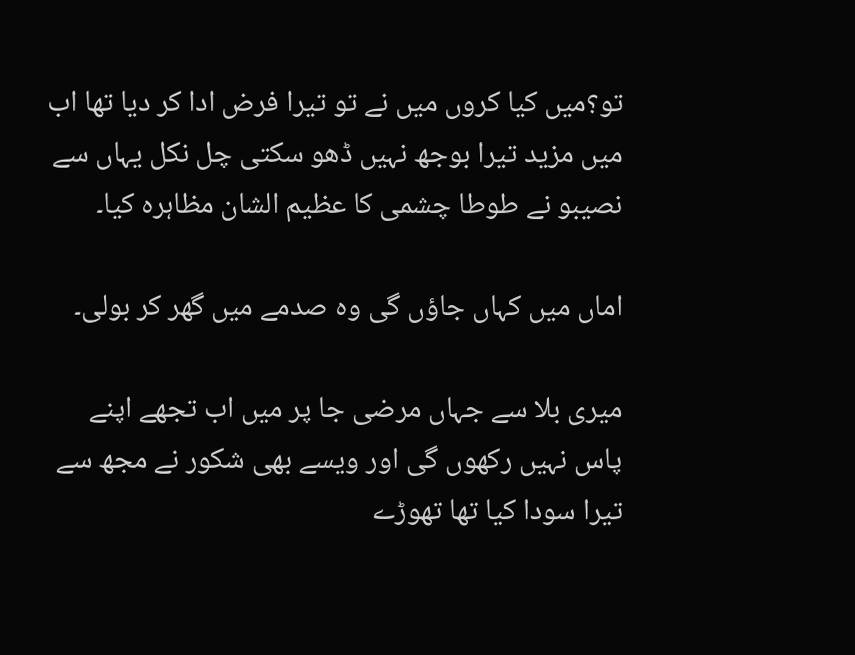تو؟میں کیا کروں میں نے تو تیرا فرض ادا کر دیا تھا اب میں مزید تیرا بوجھ نہیں ڈھو سکتی چل نکل یہاں سے نصیبو نے طوطا چشمی کا عظیم الشان مظاہرہ کیا۔

اماں میں کہاں جاؤں گی وہ صدمے میں گھر کر بولی۔

میری بلا سے جہاں مرضی جا پر میں اب تجھے اپنے پاس نہیں رکھوں گی اور ویسے بھی شکور نے مجھ سے تیرا سودا کیا تھا تھوڑے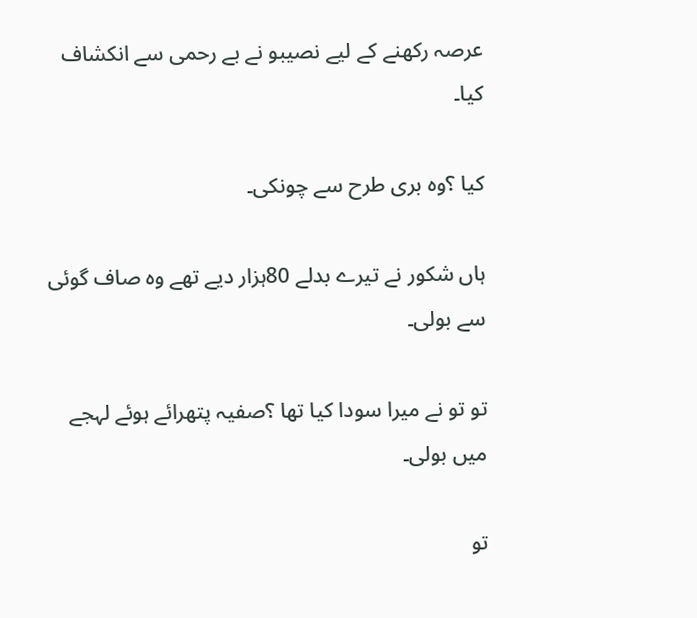عرصہ رکھنے کے لیے نصیبو نے بے رحمی سے انکشاف کیا۔

کیا ؟وہ بری طرح سے چونکی۔

ہاں شکور نے تیرے بدلے 80ہزار دیے تھے وہ صاف گوئی سے بولی۔

تو تو نے میرا سودا کیا تھا ؟صفیہ پتھرائے ہوئے لہجے میں بولی۔

تو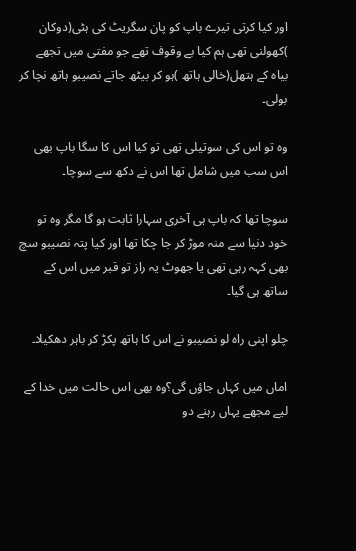اور کیا کرتی تیرے باپ کو پان سگریٹ کی ہٹی(دوکان )کھولنی تھی ہم کیا بے وقوف تھے جو مفتی میں تجھے بیاہ کے ہتھل(خالی ہاتھ )ہو کر بیٹھ جاتے نصیبو ہاتھ نچا کر بولی۔

وہ تو اس کی سوتیلی تھی تو کیا اس کا سگا باپ بھی اس سب میں شامل تھا اس نے دکھ سے سوچا۔

سوچا تھا کہ باپ ہی آخری سہارا ثابت ہو گا مگر وہ تو خود دنیا سے منہ موڑ کر جا چکا تھا اور کیا پتہ نصیبو سچ بھی کہہ رہی تھی یا جھوٹ یہ راز تو قبر میں اس کے ساتھ ہی گیا۔

چلو اپنی راہ لو نصیبو نے اس کا ہاتھ پکڑ کر باہر دھکیلا۔

اماں میں کہاں جاؤں گی؟وہ بھی اس حالت میں خدا کے لیے مجھے یہاں رہنے دو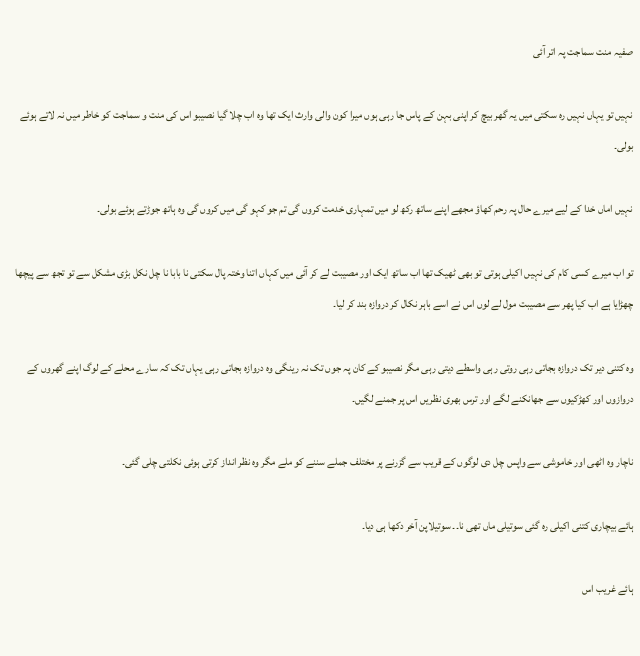صفیہ منت سماجت پہ اتر آئی

نہیں تو یہاں نہیں رہ سکتی میں یہ گھر بیچ کر اپنی بہن کے پاس جا رہی ہوں میرا کون والی وارث ایک تھا وہ اب چلا گیا نصیبو اس کی منت و سماجت کو خاطر میں نہ لاتے ہوئے بولی۔

نہیں اماں خدا کے لیے میرے حال پہ رحم کھاؤ مجھے اپنے ساتھ رکھ لو میں تمہاری خدمت کروں گی تم جو کہو گی میں کروں گی وہ ہاتھ جوڑتے ہوئے بولی۔

تو اب میرے کسی کام کی نہیں اکیلی ہوتی تو بھی ٹھیک تھا اب ساتھ ایک اور مصیبت لے کر آئی میں کہاں اتنا وختہ پال سکتی نا بابا نا چل نکل بڑی مشکل سے تو تجھ سے پیچھا چھڑایا ہے اب کیا پھر سے مصیبت مول لے لوں اس نے اسے باہر نکال کر دروازہ بند کر لیا۔

وہ کتنی دیر تک دروازہ بجاتی رہی روتی رہی واسطے دیتی رہی مگر نصیبو کے کان پہ جوں تک نہ رینگی وہ دروازہ بجاتی رہی یہاں تک کہ سارے محلے کے لوگ اپنے گھروں کے دروازوں اور کھڑکیوں سے جھانکنے لگے اور ترس بھری نظریں اس پر جمنے لگیں۔

ناچار وہ اٹھی اور خاموشی سے واپس چل دی لوگوں کے قریب سے گزرنے پر مختلف جملے سننے کو ملے مگر وہ نظر انداز کرتی ہوئی نکلتی چلی گئی۔

ہائے بیچاری کتنی اکیلی رہ گئی سوتیلی ماں تھی نا۔۔ سوتیلاپن آخر دکھا ہی دیا۔

ہائے غریب اس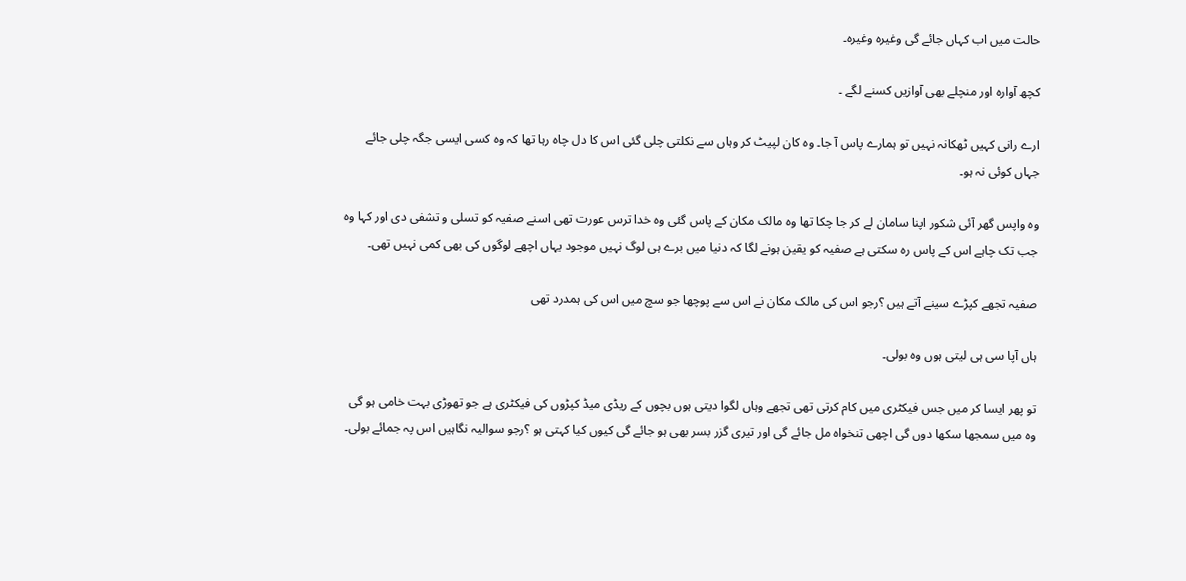حالت میں اب کہاں جائے گی وغیرہ وغیرہ۔

کچھ آوارہ اور منچلے بھی آوازیں کسنے لگے ۔

ارے رانی کہیں ٹھکانہ نہیں تو ہمارے پاس آ جا۔ وہ کان لپیٹ کر وہاں سے نکلتی چلی گئی اس کا دل چاہ رہا تھا کہ وہ کسی ایسی جگہ چلی جائے جہاں کوئی نہ ہو۔

وہ واپس گھر آئی شکور اپنا سامان لے کر جا چکا تھا وہ مالک مکان کے پاس گئی وہ خدا ترس عورت تھی اسنے صفیہ کو تسلی و تشفی دی اور کہا وہ جب تک چاہے اس کے پاس رہ سکتی ہے صفیہ کو یقین ہونے لگا کہ دنیا میں برے ہی لوگ نہیں موجود یہاں اچھے لوگوں کی بھی کمی نہیں تھی۔

صفیہ تجھے کپڑے سینے آتے ہیں ؟رجو اس کی مالک مکان نے اس سے پوچھا جو سچ میں اس کی ہمدرد تھی

ہاں آپا سی ہی لیتی ہوں وہ بولی۔

تو پھر ایسا کر میں جس فیکٹری میں کام کرتی تھی تجھے وہاں لگوا دیتی ہوں بچوں کے ریڈی میڈ کپڑوں کی فیکٹری ہے جو تھوڑی بہت خامی ہو گی وہ میں سمجھا سکھا دوں گی اچھی تنخواہ مل جائے گی اور تیری گزر بسر بھی ہو جائے گی کیوں کیا کہتی ہو ؟رجو سوالیہ نگاہیں اس پہ جمائے بولی۔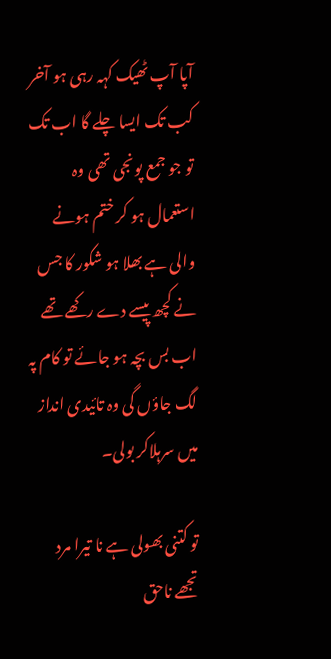آپا آپ ٹھیک کہہ رہی ہو آخر کب تک ایسا چلے گا اب تک تو جو جمع پونجی تھی وہ استعمال ہو کر ختم ہونے والی ہے بھلا ہو شکور کا جس نے کچھ پیسے دے رکھے تھے اب بس بچہ ہو جائے تو کام پہ لگ جاؤں گی وہ تائیدی انداز میں سرہلاکر بولی۔

تو کتنی بھولی ہے نا تیرا مرد تجھے ناحق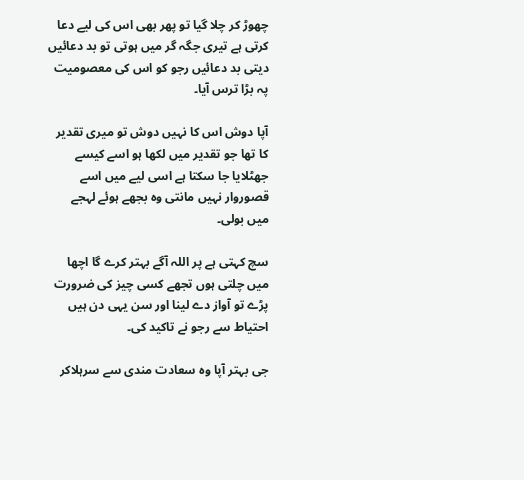چھوڑ کر چلا گیا تو پھر بھی اس کی لیے دعا کرتی ہے تیری جگہ گر میں ہوتی تو بد دعائیں دیتی بد دعائیں رجو کو اس کی معصومیت پہ بڑا ترس آیا۔

آپا دوش اس کا نہیں دوش تو میری تقدیر کا تھا جو تقدیر میں لکھا ہو اسے کیسے جھٹلایا جا سکتا ہے اسی لیے میں اسے قصوروار نہیں مانتی وہ بجھے ہوئے لہجے میں بولی۔

سچ کہتی ہے پر اللہ آگے بہتر کرے گا اچھا میں چلتی ہوں تجھے کسی چیز کی ضرورت پڑے تو آواز دے لینا اور سن یہی دن ہیں احتیاط سے رجو نے تاکید کی۔

جی بہتر آپا وہ سعادت مندی سے سرہلاکر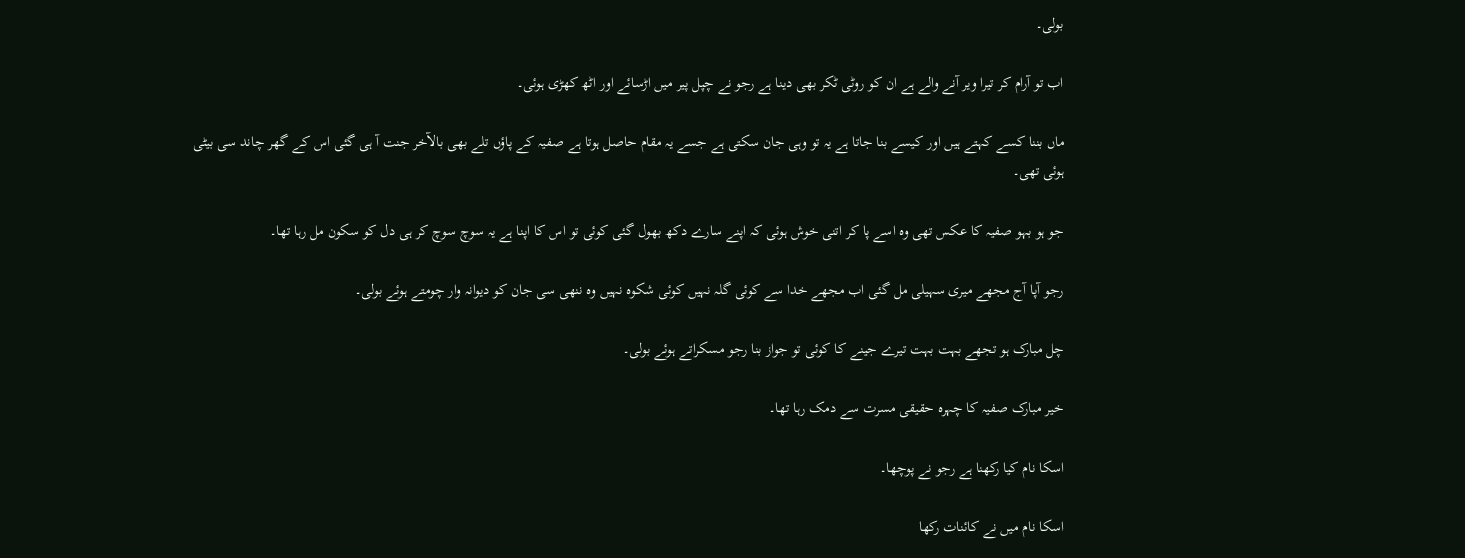بولی۔

اب تو آرام کر تیرا ویر آنے والے ہے ان کو روٹی ٹکر بھی دینا ہے رجو نے چپل پیر میں اڑسائے اور اٹھ کھڑی ہوئی۔

ماں بننا کسے کہتے ہیں اور کیسے بنا جاتا ہے یہ تو وہی جان سکتی ہے جسے یہ مقام حاصل ہوتا ہے صفیہ کے پاؤں تلے بھی بالآخر جنت آ ہی گئی اس کے گھر چاند سی بیٹی ہوئی تھی۔

جو ہو بہو صفیہ کا عکس تھی وہ اسے پا کر اتنی خوش ہوئی کہ اپنے سارے دکھ بھول گئی کوئی تو اس کا اپنا ہے یہ سوچ سوچ کر ہی دل کو سکون مل رہا تھا۔

رجو آپا آج مجھے میری سہیلی مل گئی اب مجھے خدا سے کوئی گلہ نہیں کوئی شکوہ نہیں وہ ننھی سی جان کو دیوانہ وار چومتے ہوئے بولی۔

چل مبارک ہو تجھے بہت بہت تیرے جینے کا کوئی تو جواز بنا رجو مسکراتے ہوئے بولی۔

خیر مبارک صفیہ کا چہرہ حقیقی مسرت سے دمک رہا تھا۔

اسکا نام کیا رکھنا ہے رجو نے پوچھا۔

اسکا نام میں نے کائنات رکھا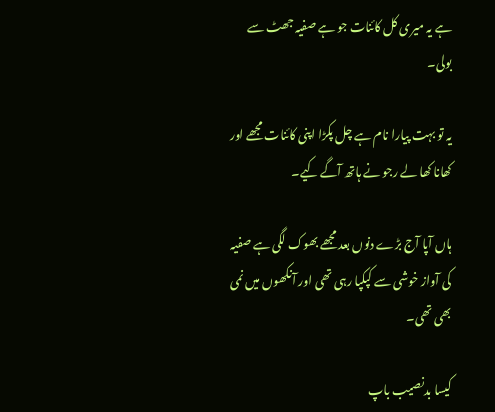ہے یہ میری کل کائنات جو ہے صفیہ جھٹ سے بولی۔

یہ تو بہت پیارا نام ہے چل پکڑا اپنی کائنات مجھے اور کھانا کھا لے رجو نے ہاتھ آگے کیے۔

ہاں آپا آج بڑے دنوں بعد مجھے بھوک لگی ہے صفیہ کی آواز خوشی سے کپکپا رہی تھی اور آنکھوں میں نمی بھی تھی۔

کیسا بدنصیب باپ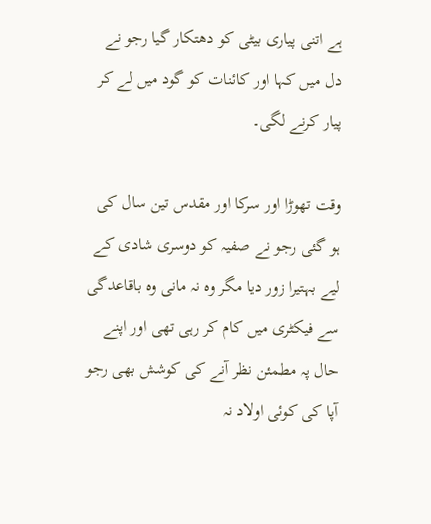ہے اتنی پیاری بیٹی کو دھتکار گیا رجو نے دل میں کہا اور کائنات کو گود میں لے کر پیار کرنے لگی۔

وقت تھوڑا اور سرکا اور مقدس تین سال کی ہو گئی رجو نے صفیہ کو دوسری شادی کے لیے بہتیرا زور دیا مگر وہ نہ مانی وہ باقاعدگی سے فیکٹری میں کام کر رہی تھی اور اپنے حال پہ مطمئن نظر آنے کی کوشش بھی رجو آپا کی کوئی اولاد نہ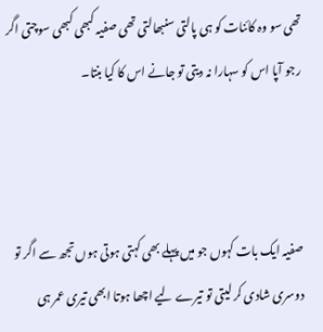تھی سو وہ کائنات کو ہی پالتی سنبھالتی تھی صفیہ کبھی کبھی سوچتی اگر رجو آپا اس کو سہارا نہ دیتی تو جانے اس کا کیا بنتا۔



صفیہ ایک بات کہوں جو میں پہلے بھی کہتی ہوتی ہوں تجھ سے اگر تو دوسری شادی کر لیتی تو تیرے لیے اچھا ہوتا ابھی تیری عمر ہی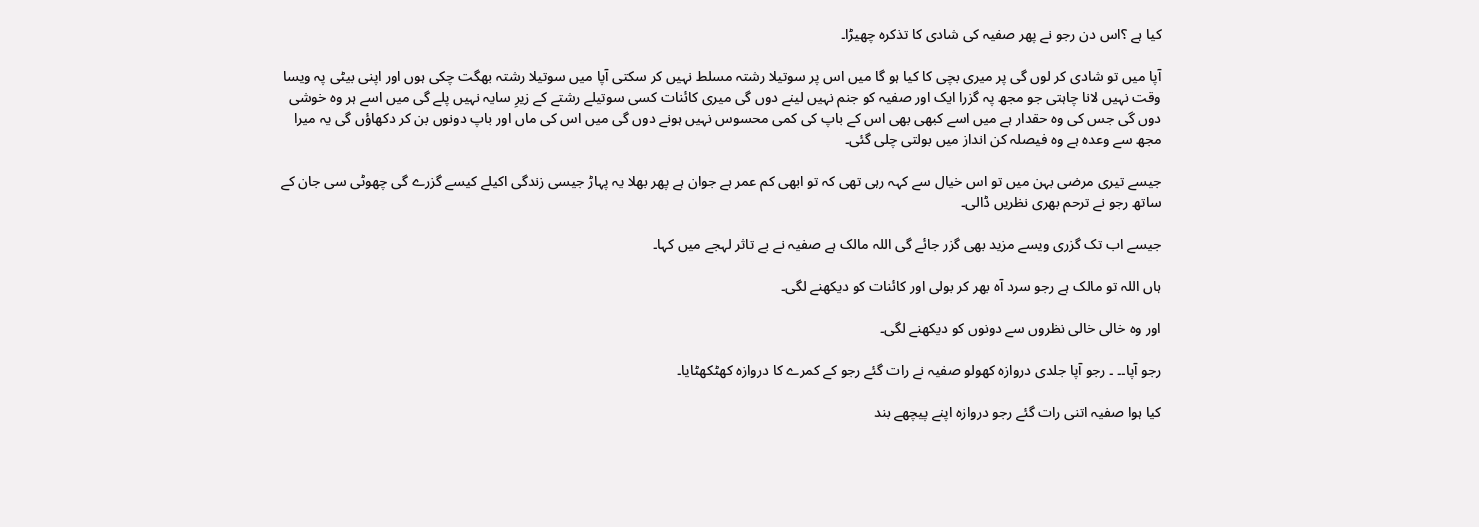کیا ہے ؟اس دن رجو نے پھر صفیہ کی شادی کا تذکرہ چھیڑا۔

آپا میں تو شادی کر لوں گی پر میری بچی کا کیا ہو گا میں اس پر سوتیلا رشتہ مسلط نہیں کر سکتی آپا میں سوتیلا رشتہ بھگت چکی ہوں اور اپنی بیٹی پہ ویسا وقت نہیں لانا چاہتی جو مجھ پہ گزرا ایک اور صفیہ کو جنم نہیں لینے دوں گی میری کائنات کسی سوتیلے رشتے کے زیرِ سایہ نہیں پلے گی میں اسے ہر وہ خوشی دوں گی جس کی وہ حقدار ہے میں اسے کبھی بھی اس کے باپ کی کمی محسوس نہیں ہونے دوں گی میں اس کی ماں اور باپ دونوں بن کر دکھاؤں گی یہ میرا مجھ سے وعدہ ہے وہ فیصلہ کن انداز میں بولتی چلی گئی۔

جیسے تیری مرضی بہن میں تو اس خیال سے کہہ رہی تھی کہ تو ابھی کم عمر ہے جوان ہے پھر بھلا یہ پہاڑ جیسی زندگی اکیلے کیسے گزرے گی چھوٹی سی جان کے ساتھ رجو نے ترحم بھری نظریں ڈالی۔

جیسے اب تک گزری ویسے مزید بھی گزر جائے گی اللہ مالک ہے صفیہ نے بے تاثر لہجے میں کہا۔

ہاں اللہ تو مالک ہے رجو سرد آہ بھر کر بولی اور کائنات کو دیکھنے لگی۔

اور وہ خالی خالی نظروں سے دونوں کو دیکھنے لگی۔

رجو آپا۔۔ ۔ رجو آپا جلدی دروازہ کھولو صفیہ نے رات گئے رجو کے کمرے کا دروازہ کھٹکھٹایا۔

کیا ہوا صفیہ اتنی رات گئے رجو دروازہ اپنے پیچھے بند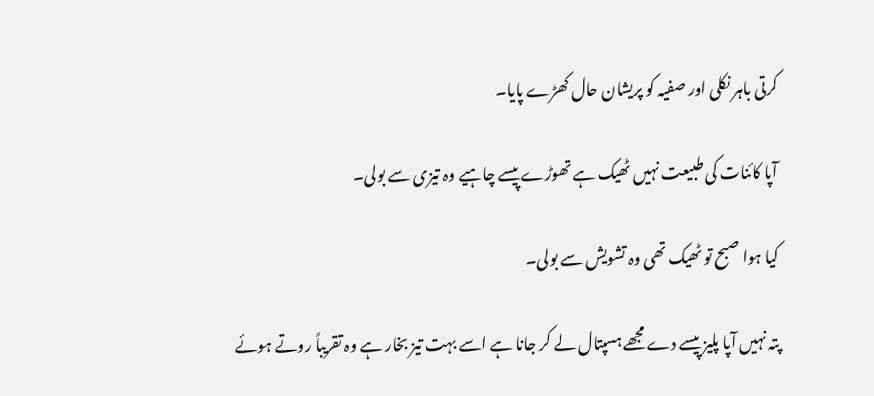کرتی باہر نکلی اور صفیہ کو پریشان حال کھڑے پایا۔

آپا کائنات کی طبیعت نہیں ٹھیک ہے تھوڑے پیسے چاہیے وہ تیزی سے بولی۔

کیا ہوا صبح تو ٹھیک تھی وہ تشویش سے بولی۔

پتہ نہیں آپا پلیز پیسے دے مجھے ہسپتال لے کر جانا ہے اسے بہت تیز بخار ہے وہ تقریباً روتے ہوئے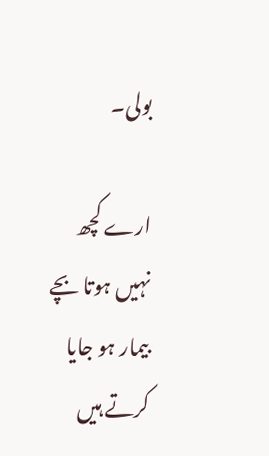بولی۔

ارے کچھ نہیں ہوتا بچے بیمار ہو جایا کرتے ہیں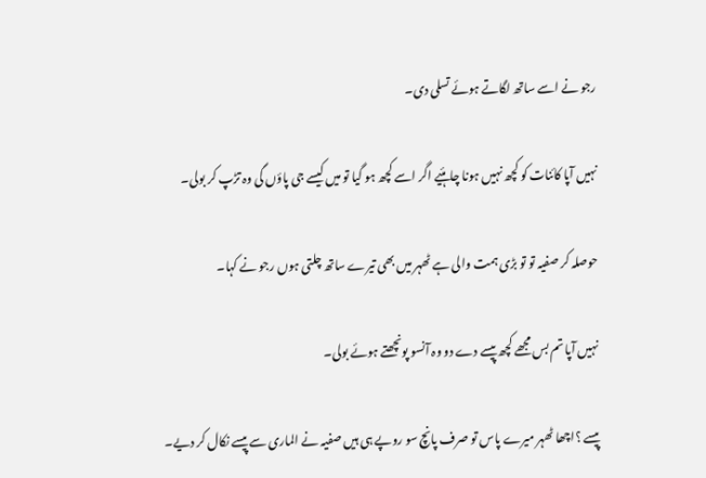رجو نے اسے ساتھ لگاتے ہوئے تسلی دی۔

نہیں آپا کائنات کو کچھ نہیں ہونا چاہئیے اگر اسے کچھ ہو گیا تو میں کیسے جی پاؤں گی وہ تڑپ کر بولی۔

حوصلہ کر صفیہ تو تو بڑی ہمت والی ہے ٹھہر میں بھی تیرے ساتھ چلتی ہوں رجو نے کہا۔

نہیں آپا تم بس مجھے کچھ پیسے دے دو وہ آنسو پونچھتے ہوئے بولی۔

پیسے ؟اچھا ٹھہر میرے پاس تو صرف پانچ سو روپے ہی ہیں صفیہ نے الماری سے پیسے نکال کر دیے۔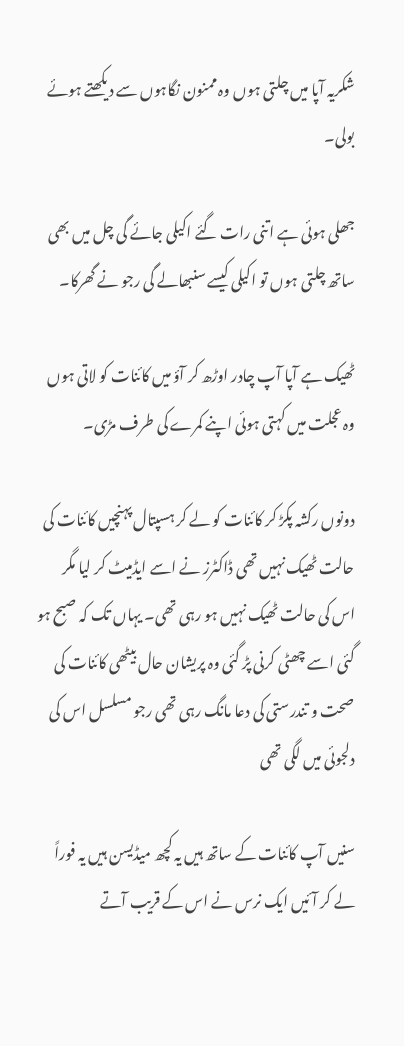شکریہ آپا میں چلتی ہوں وہ ممنون نگاہوں سے دیکھتے ہوئے بولی۔

جھلی ہوئی ہے اتنی رات گئے اکیلی جائے گی چل میں بھی ساتھ چلتی ہوں تو اکیلی کیسے سنبھالے گی رجو نے گھرکا۔

ٹھیک ہے آپا آپ چادر اوڑھ کر آؤ میں کائنات کو لاتی ہوں وہ عجلت میں کہتی ہوئی اپنے کمرے کی طرف مڑی۔

دونوں رکشہ پکڑ کر کائنات کو لے کر ہسپتال پہنچیں کائنات کی حالت ٹھیک نہیں تھی ڈاکٹرز نے اسے ایڈمیٹ کر لیا مگر اس کی حالت ٹھیک نہیں ہو رہی تھی۔ یہاں تک کہ صبح ہو گئی اسے چھٹی کرنی پڑ گئی وہ پریشان حال بیٹھی کائنات کی صحت و تندرستی کی دعا مانگ رہی تھی رجو مسلسل اس کی دلجوئی میں لگی تھی

سنیں آپ کائنات کے ساتھ ہیں یہ کچھ میڈیسن ہیں یہ فوراً لے کر آئیں ایک نرس نے اس کے قریب آتے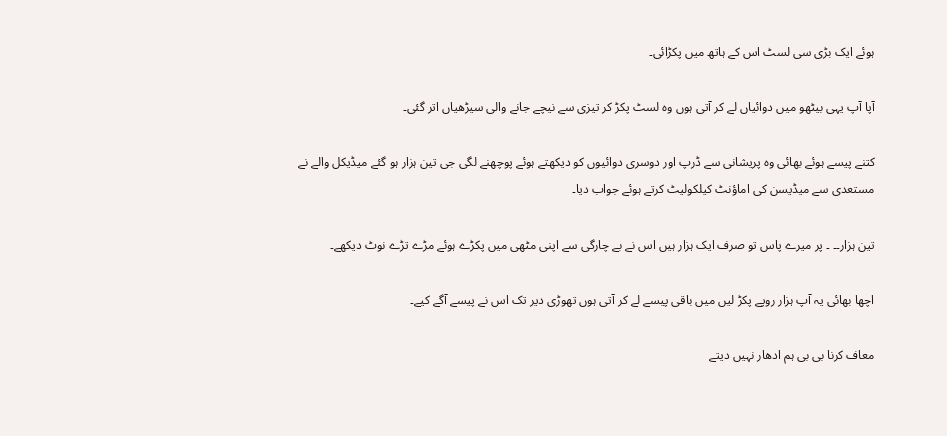ہوئے ایک بڑی سی لسٹ اس کے ہاتھ میں پکڑائی۔

آپا آپ یہی بیٹھو میں دوائیاں لے کر آتی ہوں وہ لسٹ پکڑ کر تیزی سے نیچے جانے والی سیڑھیاں اتر گئی۔

کتنے پیسے ہوئے بھائی وہ پریشانی سے ڈرپ اور دوسری دوائیوں کو دیکھتے ہوئے پوچھنے لگی جی تین ہزار ہو گئے میڈیکل والے نے مستعدی سے میڈیسن کی اماؤنٹ کیلکولیٹ کرتے ہوئے جواب دیا۔

تین ہزار۔۔ ۔ پر میرے پاس تو صرف ایک ہزار ہیں اس نے بے چارگی سے اپنی مٹھی میں پکڑے ہوئے مڑے تڑے نوٹ دیکھے۔

اچھا بھائی یہ آپ ہزار روپے پکڑ لیں میں باقی پیسے لے کر آتی ہوں تھوڑی دیر تک اس نے پیسے آگے کیے۔

معاف کرنا بی بی ہم ادھار نہیں دیتے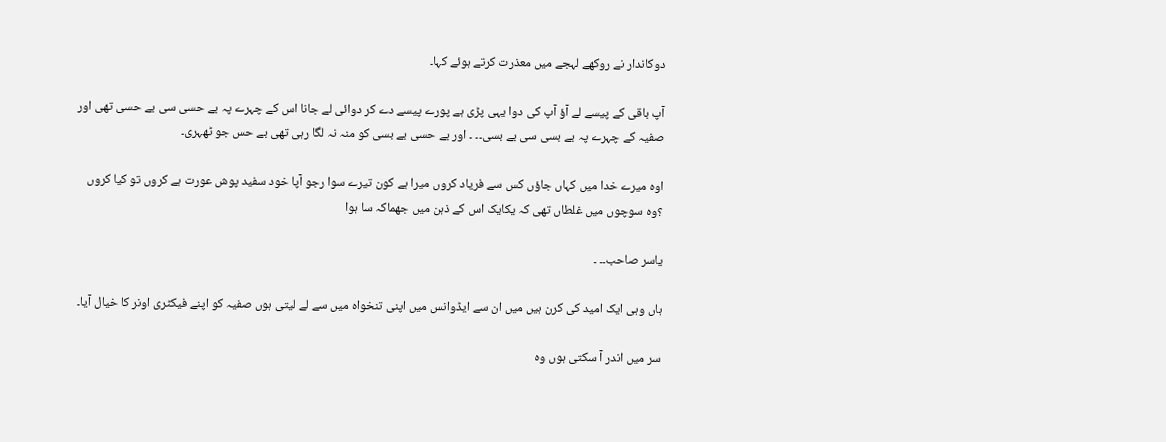دوکاندار نے روکھے لہجے میں معذرت کرتے ہوئے کہا۔

آپ باقی کے پیسے لے آؤ آپ کی دوا یہی پڑی ہے پورے پیسے دے کر دوائی لے جانا اس کے چہرے پہ بے حسی سی بے حسی تھی اور صفیہ کے چہرے پہ بے بسی سی بے بسی۔۔ ۔ اور بے حسی بے بسی کو منہ نہ لگا رہی تھی بے حس جو ٹھہری۔

اوہ میرے خدا میں کہاں جاؤں کس سے فریاد کروں میرا ہے کون تیرے سوا رجو آپا خود سفید پوش عورت ہے کروں تو کیا کروں ؟وہ سوچوں میں غلطاں تھی کہ یکایک اس کے ذہن میں جھماکہ سا ہوا

یاسر صاحب۔۔ ۔

ہاں وہی ایک امید کی کرن ہیں میں ان سے ایڈوانس میں اپنی تنخواہ میں سے لے لیتی ہوں صفیہ کو اپنے فیکٹری اونر کا خیال آیا۔

سر میں اندر آ سکتی ہوں وہ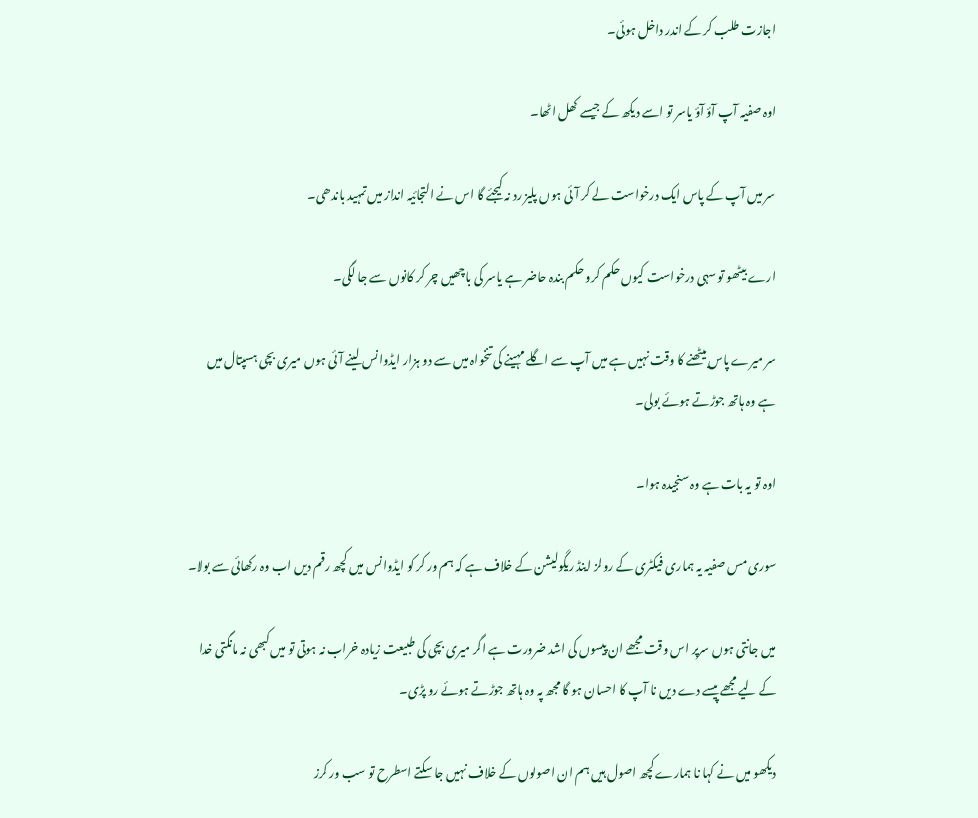اجازت طلب کر کے اندر داخل ہوئی۔

اوہ صفیہ آپ آؤ آؤ یاسر تو اسے دیکھ کے جیسے کھل اٹھا۔

سر میں آپ کے پاس ایک درخواست لے کر آئی ہوں پلیز رد نہ کیجئے گا اس نے التجائیہ انداز میں تمہید باندھی۔

ارے بیٹھو تو سہی درخواست کیوں حکم کرو حکم بندہ حاضر ہے یاسر کی باچھیں چر کر کانوں سے جا لگی۔

سر میرے پاس بیٹھنے کا وقت نہیں ہے میں آپ سے اگلے مہینے کی تنخواہ میں سے دو ہزار ایڈوانس لینے آئی ہوں میری بچی ہسپتال میں ہے وہ ہاتھ جوڑتے ہوئے بولی۔

اوہ تو یہ بات ہے وہ سنجیدہ ہوا۔

سوری مس صفیہ یہ ہماری فیکٹری کے رولز اینڈ ریگولیشن کے خلاف ہے کہ ہم ور کر کو ایڈوانس میں کچھ رقم دیں اب وہ رکھائی سے بولا۔

میں جانتی ہوں سرپر اس وقت مجھے ان پیسوں کی اشد ضرورت ہے اگر میری بچی کی طبیعت زیادہ خراب نہ ہوتی تو میں کبھی نہ مانگتی خدا کے لیے مجھے پیسے دے دیں نا آپ کا احسان ہو گا مجھ پہ وہ ہاتھ جوڑتے ہوئے رو پڑی۔

دیکھو میں نے کہا نا ہمارے کچھ اصول ہیں ہم ان اصولوں کے خلاف نہیں جا سکتے اسطرح تو سب ور کرز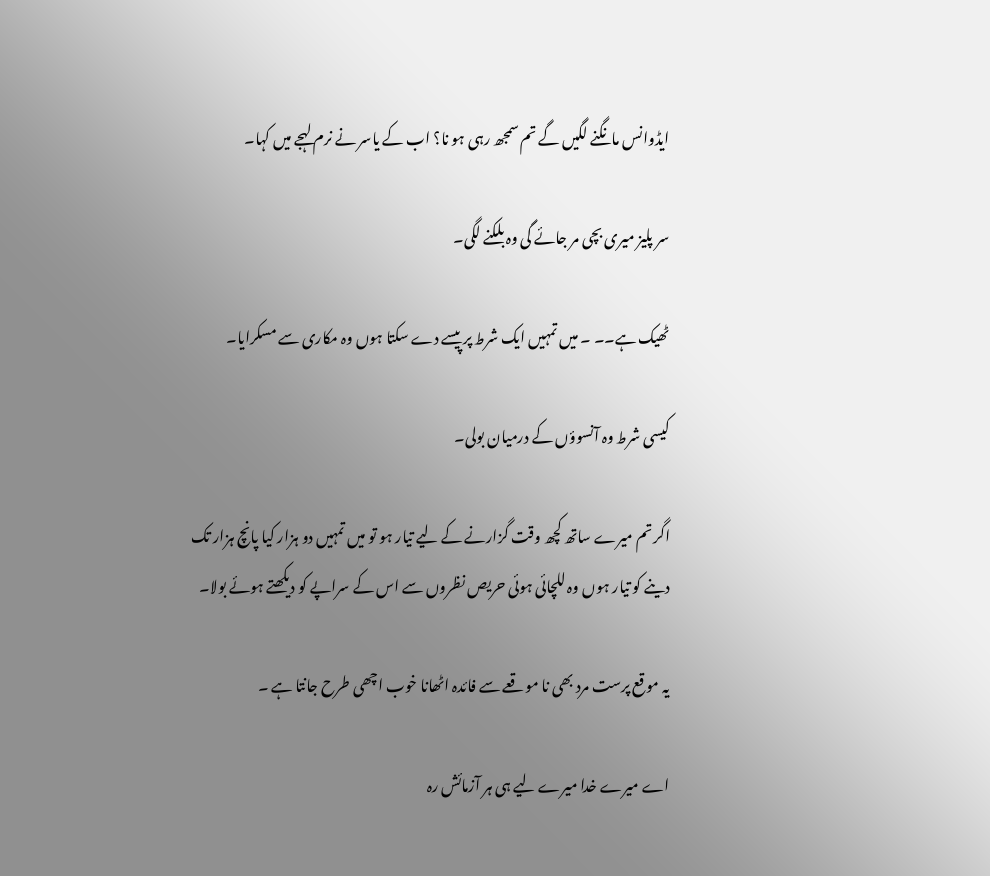ایڈوانس مانگنے لگیں گے تم سمجھ رہی ہو نا؟ اب کے یاسر نے نرم لہجے میں کہا۔

سر پلیز میری بچی مر جائے گی وہ بلکنے لگی۔

ٹھیک ہے۔۔ ۔ میں تمہیں ایک شرط پر پیسے دے سکتا ہوں وہ مکاری سے مسکرایا۔

کیسی شرط وہ آنسوؤں کے درمیان بولی۔

اگر تم میرے ساتھ کچھ وقت گزارنے کے لیے تیار ہو تو میں تمہیں دو ہزار کیا پانچ ہزار تک دینے کو تیار ہوں وہ للچائی ہوئی حریص نظروں سے اس کے سراپے کو دیکھتے ہوئے بولا۔

یہ موقع پرست مرد بھی نا موقعے سے فائدہ اٹھانا خوب اچھی طرح جانتا ہے ۔

اے میرے خدا میرے لیے ہی ہر آزمائش رہ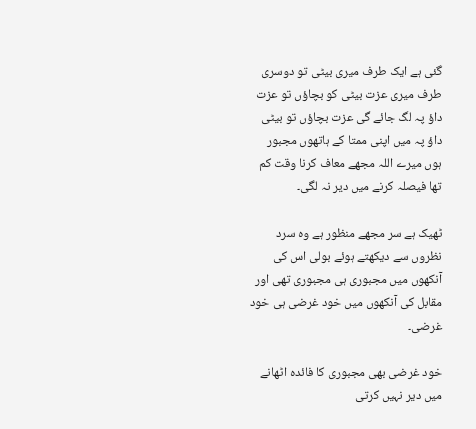گئی ہے ایک طرف میری بیٹی تو دوسری طرف میری عزت بیٹی کو بچاؤں تو عزت داؤ پہ لگ جائے گی عزت بچاؤں تو بیٹی داؤ پہ میں اپنی ممتا کے ہاتھوں مجبور ہوں میرے اللہ مجھے معاف کرنا وقت کم تھا فیصلہ کرنے میں دیر نہ لگی۔

ٹھیک ہے سر مجھے منظور ہے وہ سرد نظروں سے دیکھتے ہوئے بولی اس کی آنکھوں میں مجبوری ہی مجبوری تھی اور مقابل کی آنکھوں میں خود غرضی ہی خود غرضی۔

خود غرضی بھی مجبوری کا فائدہ اٹھانے میں دیر نہیں کرتی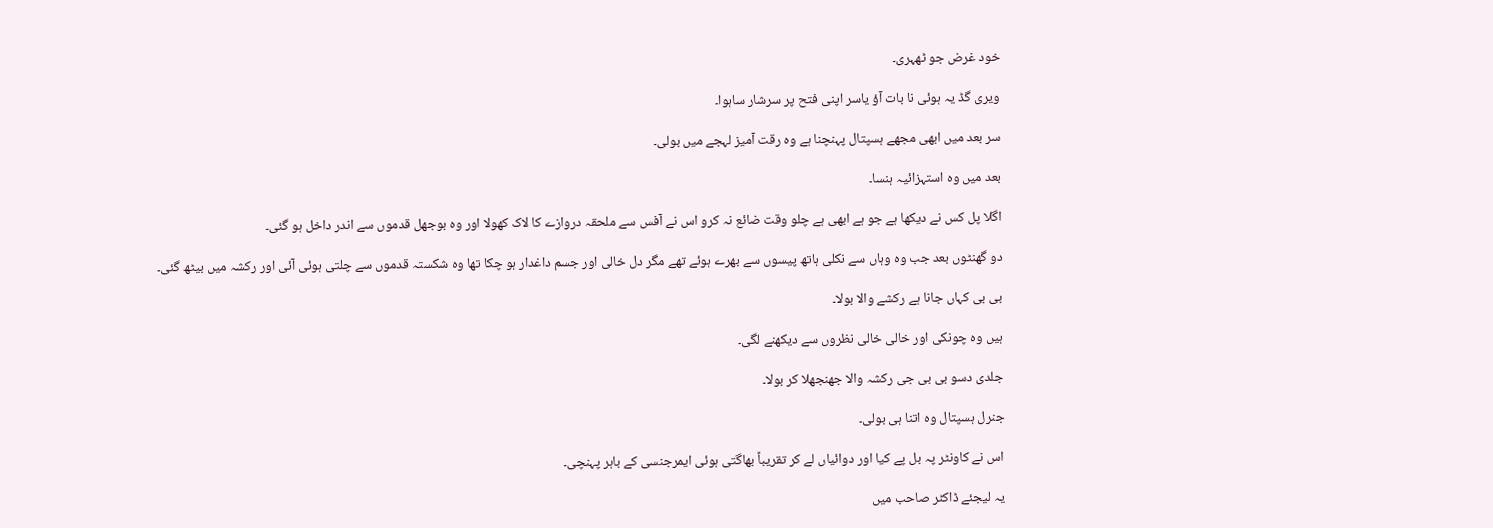خود غرض جو ٹھہری۔

ویری گڈ یہ ہوئی نا بات آؤ یاسر اپنی فتح پر سرشار ساہوا۔

سر بعد میں ابھی مجھے ہسپتال پہنچنا ہے وہ رقت آمیز لہجے میں بولی۔

بعد میں وہ استہزائیہ ہنسا۔

اگلا پل کس نے دیکھا ہے جو ہے ابھی ہے چلو وقت ضائع نہ کرو اس نے آفس سے ملحقہ دروازے کا لاک کھولا اور وہ بوجھل قدموں سے اندر داخل ہو گئی۔

دو گھنٹوں بعد جب وہ وہاں سے نکلی ہاتھ پیسوں سے بھرے ہوئے تھے مگر دل خالی اور جسم داغدار ہو چکا تھا وہ شکستہ قدموں سے چلتی ہوئی آئی اور رکشہ میں بیٹھ گئی۔

بی بی کہاں جانا ہے رکشے والا بولا۔

ہیں وہ چونکی اور خالی خالی نظروں سے دیکھنے لگی۔

جلدی دسو بی بی جی رکشہ والا جھنجھلا کر بولا۔

جنرل ہسپتال وہ اتنا ہی بولی۔

اس نے کاونٹر پہ بل پے کیا اور دوائیاں لے کر تقریباً بھاگتی ہوئی ایمرجنسی کے باہر پہنچی۔

یہ لیجئے ڈاکٹر صاحب میں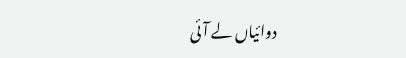دوائیاں لے آئی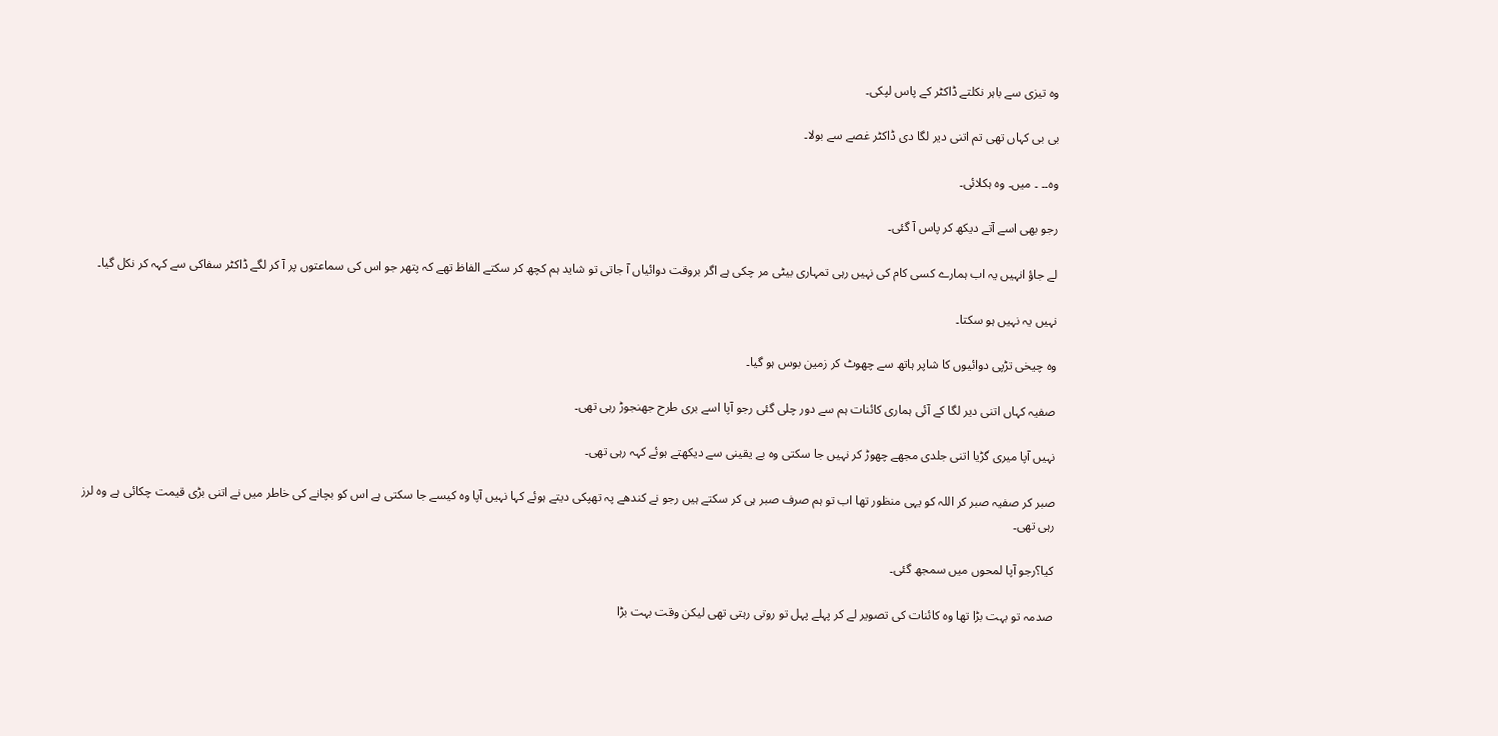وہ تیزی سے باہر نکلتے ڈاکٹر کے پاس لپکی۔

بی بی کہاں تھی تم اتنی دیر لگا دی ڈاکٹر غصے سے بولا۔

وہ۔۔ ۔ میں۔ وہ ہکلائی۔

رجو بھی اسے آتے دیکھ کر پاس آ گئی۔

لے جاؤ انہیں یہ اب ہمارے کسی کام کی نہیں رہی تمہاری بیٹی مر چکی ہے اگر بروقت دوائیاں آ جاتی تو شاید ہم کچھ کر سکتے الفاظ تھے کہ پتھر جو اس کی سماعتوں پر آ کر لگے ڈاکٹر سفاکی سے کہہ کر نکل گیا۔

نہیں یہ نہیں ہو سکتا۔

وہ چیخی تڑپی دوائیوں کا شاپر ہاتھ سے چھوٹ کر زمین بوس ہو گیا۔

صفیہ کہاں اتنی دیر لگا کے آئی ہماری کائنات ہم سے دور چلی گئی رجو آپا اسے بری طرح جھنجوڑ رہی تھی۔

نہیں آپا میری گڑیا اتنی جلدی مجھے چھوڑ کر نہیں جا سکتی وہ بے یقینی سے دیکھتے ہوئے کہہ رہی تھی۔

صبر کر صفیہ صبر کر اللہ کو یہی منظور تھا اب تو ہم صرف صبر ہی کر سکتے ہیں رجو نے کندھے پہ تھپکی دیتے ہوئے کہا نہیں آپا وہ کیسے جا سکتی ہے اس کو بچانے کی خاطر میں نے اتنی بڑی قیمت چکائی ہے وہ لرز رہی تھی۔

کیا؟رجو آپا لمحوں میں سمجھ گئی۔

صدمہ تو بہت بڑا تھا وہ کائنات کی تصویر لے کر پہلے پہل تو روتی رہتی تھی لیکن وقت بہت بڑا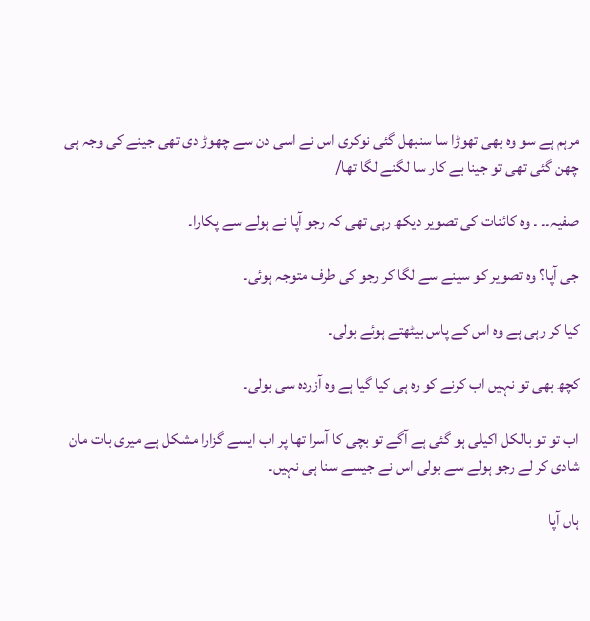مرہم ہے سو وہ بھی تھوڑا سا سنبھل گئی نوکری اس نے اسی دن سے چھوڑ دی تھی جینے کی وجہ ہی چھن گئی تھی تو جینا بے کار سا لگنے لگا تھا/

صفیہ۔۔ ۔ وہ کائنات کی تصویر دیکھ رہی تھی کہ رجو آپا نے ہولے سے پکارا۔

جی آپا؟ وہ تصویر کو سینے سے لگا کر رجو کی طرف متوجہ ہوئی۔

کیا کر رہی ہے وہ اس کے پاس بیٹھتے ہوئے بولی۔

کچھ بھی تو نہیں اب کرنے کو رہ ہی کیا گیا ہے وہ آزردہ سی بولی۔

اب تو تو بالکل اکیلی ہو گئی ہے آگے تو بچی کا آسرا تھا پر اب ایسے گزارا مشکل ہے میری بات مان شادی کر لے رجو ہولے سے بولی اس نے جیسے سنا ہی نہیں۔

ہاں آپا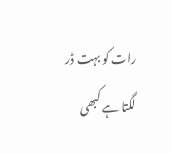رات کو بہت ڈر لگتا ہے کبھی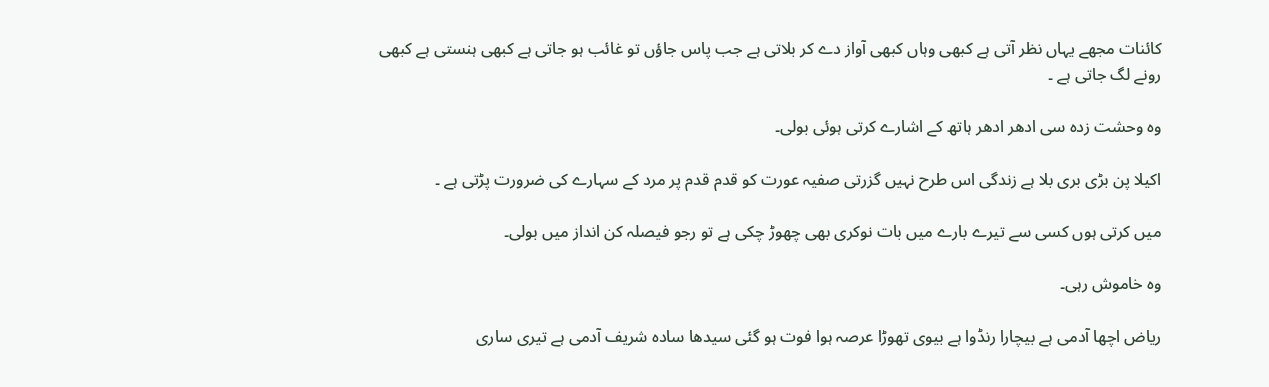کائنات مجھے یہاں نظر آتی ہے کبھی وہاں کبھی آواز دے کر بلاتی ہے جب پاس جاؤں تو غائب ہو جاتی ہے کبھی ہنستی ہے کبھی رونے لگ جاتی ہے ۔

وہ وحشت زدہ سی ادھر ادھر ہاتھ کے اشارے کرتی ہوئی بولی۔

اکیلا پن بڑی بری بلا ہے زندگی اس طرح نہیں گزرتی صفیہ عورت کو قدم قدم پر مرد کے سہارے کی ضرورت پڑتی ہے ۔

میں کرتی ہوں کسی سے تیرے بارے میں بات نوکری بھی چھوڑ چکی ہے تو رجو فیصلہ کن انداز میں بولی۔

وہ خاموش رہی۔

ریاض اچھا آدمی ہے بیچارا رنڈوا ہے بیوی تھوڑا عرصہ ہوا فوت ہو گئی سیدھا سادہ شریف آدمی ہے تیری ساری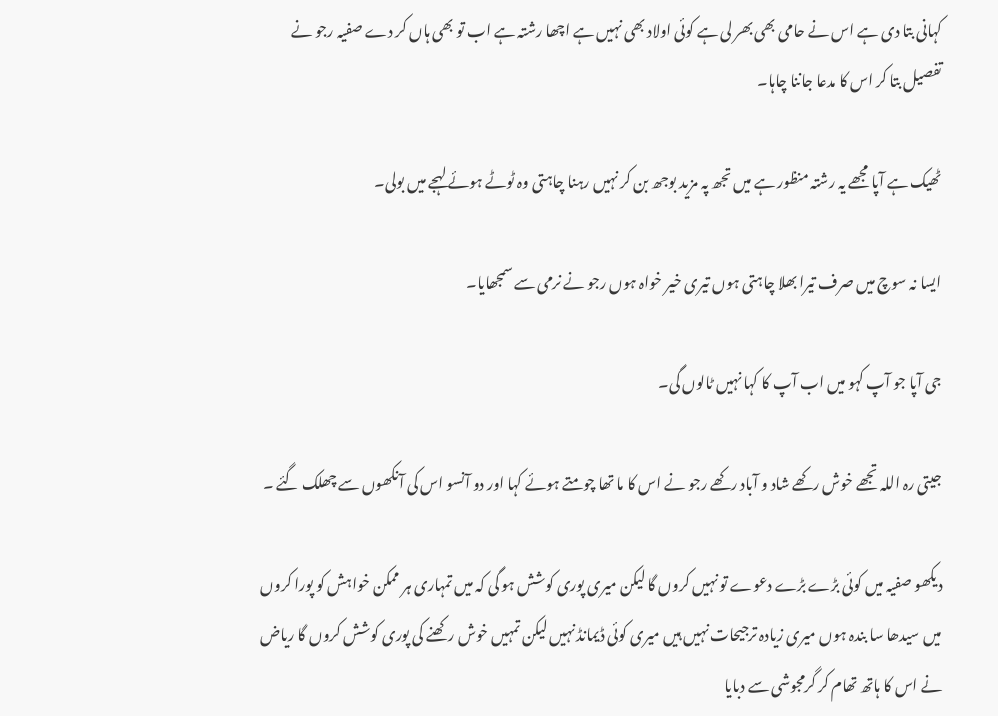کہانی بتا دی ہے اس نے حامی بھی بھر لی ہے کوئی اولاد بھی نہیں ہے اچھا رشتہ ہے اب تو بھی ہاں کر دے صفیہ رجو نے تفصیل بتا کر اس کا مدعا جاننا چاہا۔

ٹھیک ہے آپا مجھے یہ رشتہ منظور ہے میں تجھ پہ مزید بوجھ بن کر نہیں رہنا چاہتی وہ ٹوٹے ہوئے لہجے میں بولی۔

ایسا نہ سوچ میں صرف تیرا بھلا چاہتی ہوں تیری خیر خواہ ہوں رجو نے نرمی سے سمجھایا۔

جی آپا جو آپ کہو میں اب آپ کا کہا نہیں ٹالوں گی۔

جیتی رہ اللہ تجھے خوش رکھے شاد و آباد رکھے رجو نے اس کا ما تھا چومتے ہوئے کہا اور دو آنسو اس کی آنکھوں سے چھلک گئے ۔

دیکھو صفیہ میں کوئی بڑے بڑے دعوے تو نہیں کروں گا لیکن میری پوری کوشش ہو گی کہ میں تمہاری ہر ممکن خواہش کو پورا کروں میں سیدھا سا بندہ ہوں میری زیادہ ترجیحات نہیں ہیں میری کوئی ڈیمانڈ نہیں لیکن تمہیں خوش رکھنے کی پوری کوشش کروں گا ریاض نے اس کا ہاتھ تھام کر گرمجوشی سے دبایا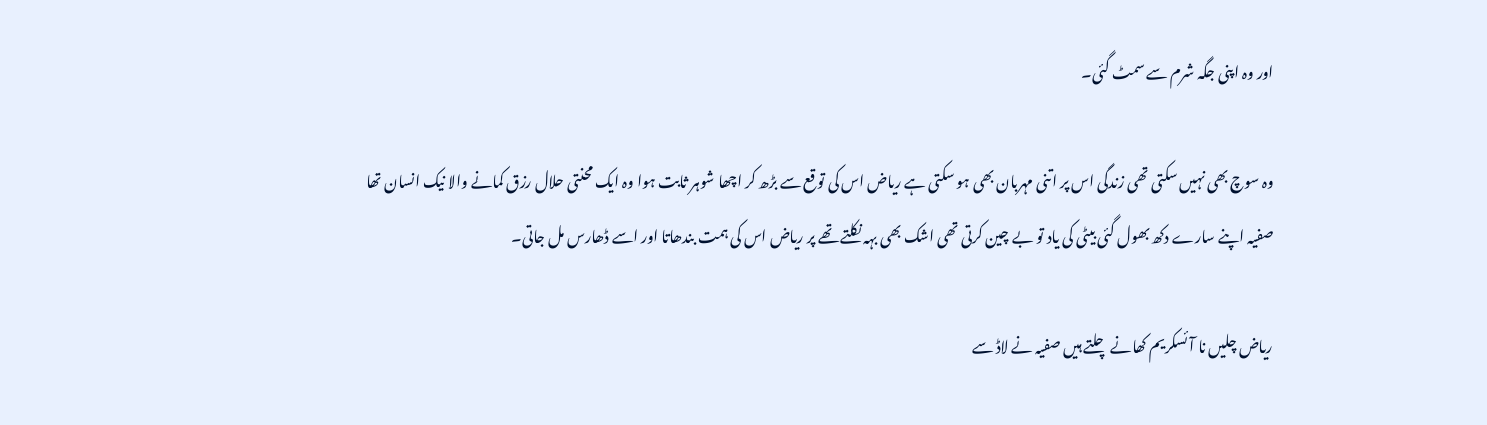اور وہ اپنی جگہ شرم سے سمٹ گئی۔

وہ سوچ بھی نہیں سکتی تھی زندگی اس پر اتنی مہربان بھی ہو سکتی ہے ریاض اس کی توقع سے بڑھ کر اچھا شوہر ثابت ہوا وہ ایک محنتی حلال رزق کمانے والا نیک انسان تھا صفیہ اپنے سارے دکھ بھول گئی بیٹی کی یاد تو بے چین کرتی تھی اشک بھی بہہ نکلتے تھے پر ریاض اس کی ہمت بندھاتا اور اسے ڈھارس مل جاتی۔

ریاض چلیں نا آئسکریم کھانے چلتے ہیں صفیہ نے لاڈ سے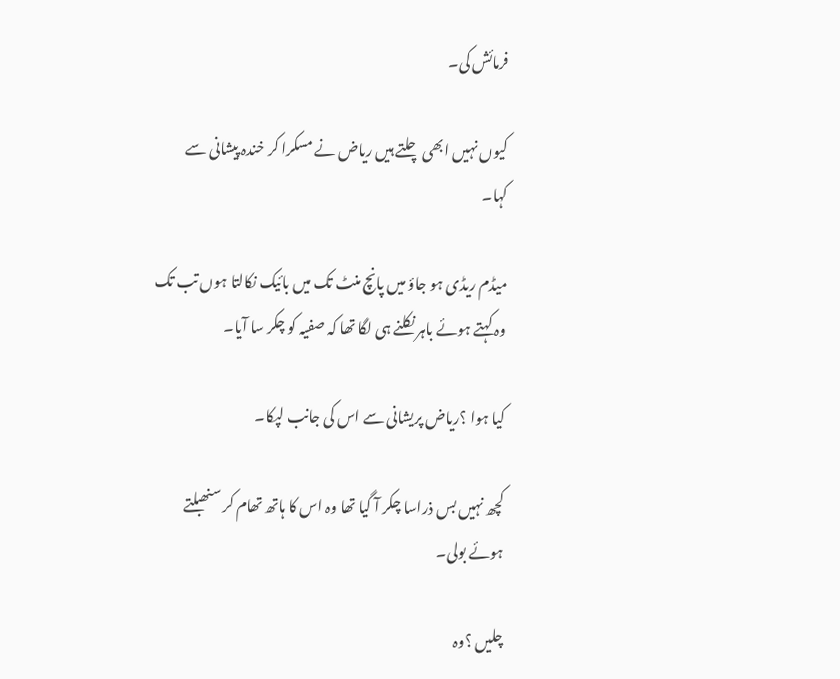فرمائش کی۔

کیوں نہیں ابھی چلتے ہیں ریاض نے مسکرا کر خندہ پیشانی سے کہا۔

میڈم ریڈی ہو جاؤ میں پانچ منٹ تک میں بائیک نکالتا ہوں تب تک وہ کہتے ہوئے باہر نکلنے ہی لگا تھا کہ صفیہ کو چکر سا آیا۔

کیا ہوا ؟ریاض پریشانی سے اس کی جانب لپکا۔

کچھ نہیں بس ذراسا چکر آ گیا تھا وہ اس کا ہاتھ تھام کر سنھبلتے ہوئے بولی۔

چلیں ؟وہ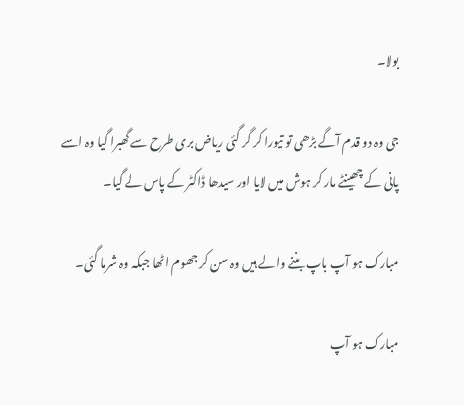بولا۔

جی وہ دو قدم آگے بڑھی تو تیورا کر گر گئی ریاض بری طرح سے گھبرا گیا وہ اسے پانی کے چھینٹے مار کر ہوش میں لایا اور سیدھا ڈاکٹر کے پاس لے گیا۔

مبارک ہو آپ باپ بننے والے ہیں وہ سن کر جھوم اٹھا جبکہ وہ شرما گئی۔

مبارک ہو آپ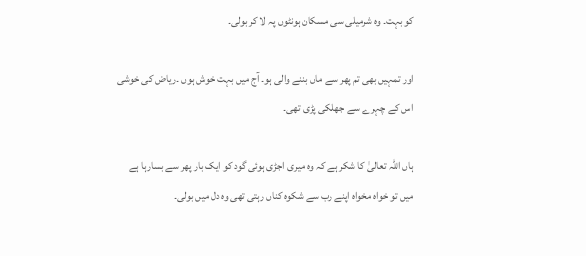کو بہت۔ وہ شرمیلی سی مسکان ہونٹوں پہ لا کر بولی۔

اور تمہیں بھی تم پھر سے ماں بننے والی ہو۔ آج میں بہت خوش ہوں ۔ریاض کی خوشی اس کے چہرے سے جھلکی پڑی تھی۔

ہاں اللہ تعالیٰ کا شکر ہے کہ وہ میری اجڑی ہوئی گود کو ایک بار پھر سے بسارہا ہے میں تو خواہ مخواہ اپنے رب سے شکوہ کناں رہتی تھی وہ دل میں بولی۔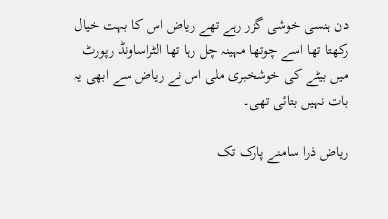دن ہنسی خوشی گزر رہے تھے ریاض اس کا بہت خیال رکھتا تھا اسے چوتھا مہینہ چل رہا تھا الٹراساونڈ رپورٹ میں بیٹے کی خوشخبری ملی اس نے ریاض سے ابھی یہ بات نہیں بتائی تھی۔

ریاض ذرا سامنے پارک تک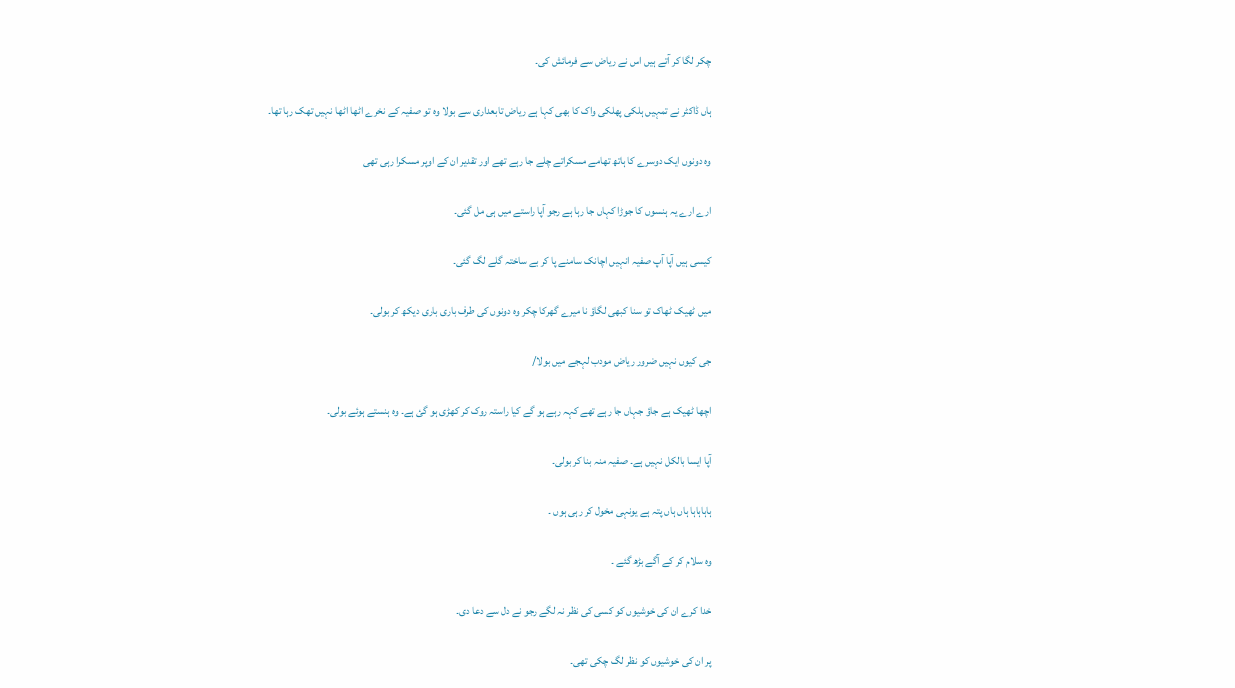چکر لگا کر آتے ہیں اس نے ریاض سے فرمائش کی۔

ہاں ڈاکٹر نے تمہیں ہلکی پھلکی واک کا بھی کہا ہے ریاض تابعداری سے بولا وہ تو صفیہ کے نخرے اٹھا اٹھا نہیں تھک رہا تھا۔

وہ دونوں ایک دوسرے کا ہاتھ تھامے مسکراتے چلے جا رہے تھے اور تقدیر ان کے اوپر مسکرا رہی تھی

ارے ارے یہ ہنسوں کا جوڑا کہاں جا رہا ہے رجو آپا راستے میں ہی مل گئی۔

کیسی ہیں آپا آپ صفیہ انہیں اچانک سامنے پا کر بے ساختہ گلے لگ گئی۔

میں ٹھیک ٹھاک تو سنا کبھی لگاؤ نا میرے گھرکا چکر وہ دونوں کی طرف باری باری دیکھ کر بولی۔

جی کیوں نہیں ضرور ریاض مودب لہجے میں بولا/

اچھا ٹھیک ہے جاؤ جہاں جا رہے تھے کہہ رہے ہو گے کیا راستہ روک کر کھڑی ہو گئ ہے۔ وہ ہنستے ہوئے بولی۔

آپا ایسا بالکل نہیں ہے۔ صفیہ منہ بنا کر بولی۔

ہاہاہاہا ہاں ہاں پتہ ہے یونہی مخول کر رہی ہوں ۔

وہ سلام کر کے آگے بڑھ گئے ۔

خدا کرے ان کی خوشیوں کو کسی کی نظر نہ لگے رجو نے دل سے دعا دی۔

پر ان کی خوشیوں کو نظر لگ چکی تھی۔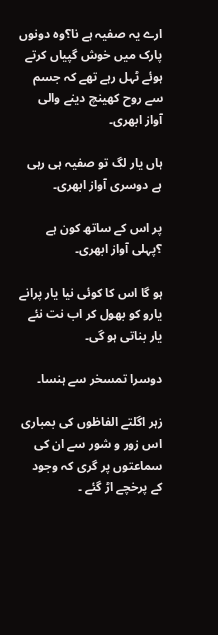ارے یہ صفیہ ہے نا؟وہ دونوں پارک میں خوش گپیاں کرتے ہوئے ٹہل رہے تھے کہ جسم سے روح کھینچ دینے والی آواز ابھری۔

ہاں یار لگ تو صفیہ ہی رہی ہے دوسری آواز ابھری۔

پر اس کے ساتھ کون ہے ؟پہلی آواز ابھری۔

ہو گا اس کا کوئی نیا یار پرانے یارو کو بھول کر اب نت نئے یار بناتی ہو گی۔

دوسرا تمسخر سے ہنسا۔

زہر اگلتے الفاظوں کی بمباری اس زور و شور سے ان کی سماعتوں پر گری کہ وجود کے پرخچے اڑ گئے ۔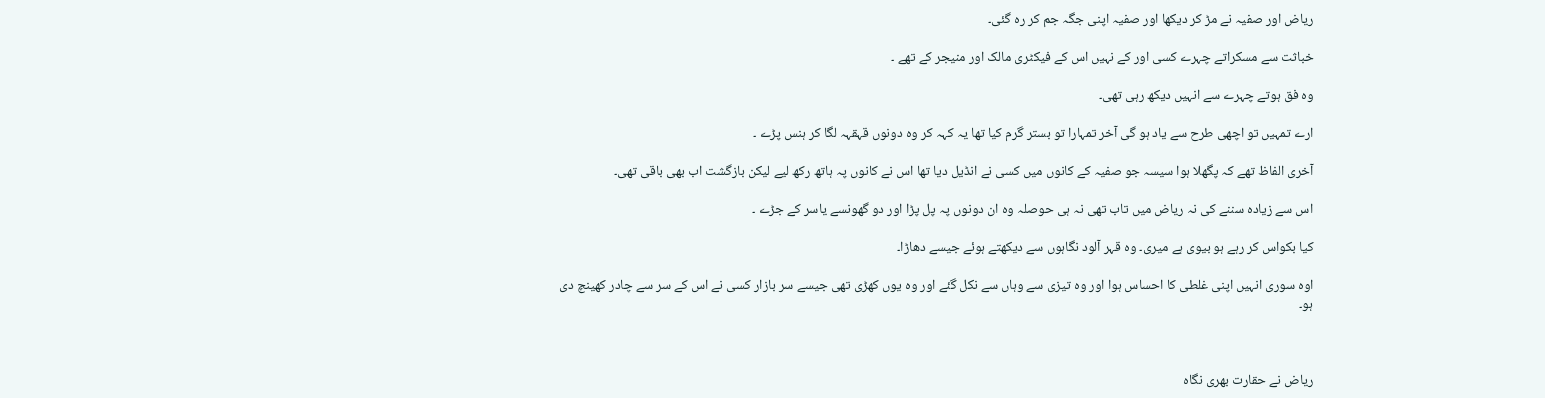ریاض اور صفیہ نے مڑ کر دیکھا اور صفیہ اپنی جگہ جم کر رہ گئی۔

خباثت سے مسکراتے چہرے کسی اور کے نہیں اس کے فیکٹری مالک اور منیجر کے تھے ۔

وہ فق ہوتے چہرے سے انہیں دیکھ رہی تھی۔

ارے تمہیں تو اچھی طرح سے یاد ہو گی آخر تمہارا تو بستر گرم کیا تھا یہ کہہ کر وہ دونوں قہقہہ لگا کر ہنس پڑے ۔

آخری الفاظ تھے کہ پگھلا ہوا سیسہ جو صفیہ کے کانوں میں کسی نے انڈیل دیا تھا اس نے کانوں پہ ہاتھ رکھ لیے لیکن بازگشت اب بھی باقی تھی۔

اس سے زیادہ سننے کی نہ ریاض میں تاب تھی نہ ہی حوصلہ وہ ان دونوں پہ پل پڑا اور دو گھونسے یاسر کے جڑے ۔

کیا بکواس کر رہے ہو بیوی ہے میری۔ وہ قہر آلود نگاہوں سے دیکھتے ہوئے جیسے دھاڑا۔

اوہ سوری انہیں اپنی غلطی کا احساس ہوا اور وہ تیزی سے وہاں سے نکل گئے اور وہ یوں کھڑی تھی جیسے سر بازار کسی نے اس کے سر سے چادر کھینچ دی ہو۔



ریاض نے حقارت بھری نگاہ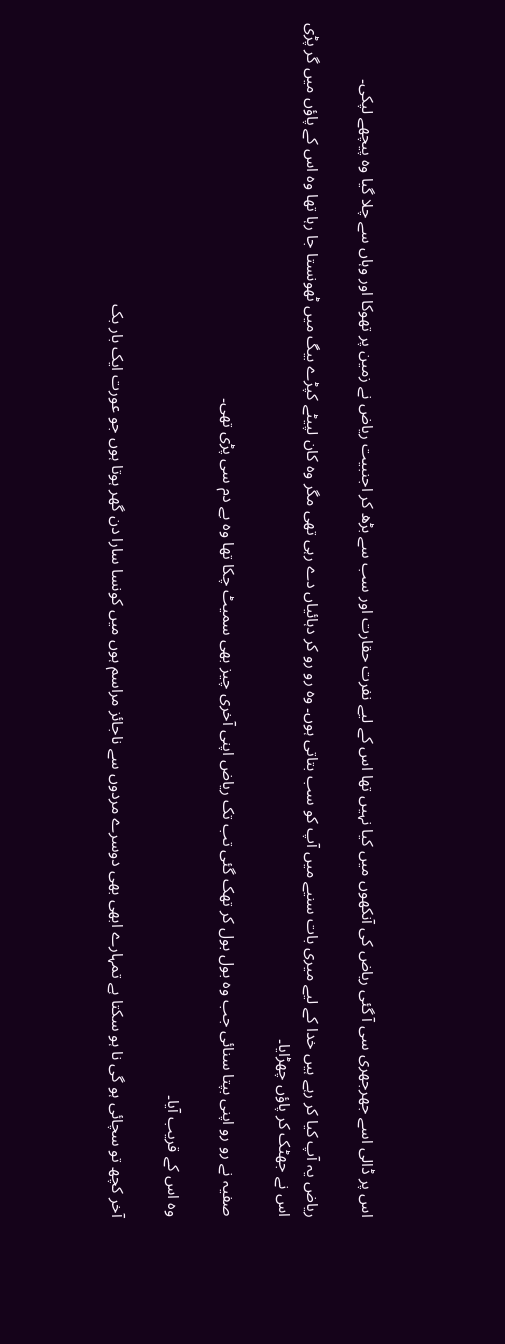اس پر ڈالی اسے جھرجھری سی آ گئی ریاض کی آنکھوں میں کیا نہیں تھا اس کے لیے نفرت حقارت اور سب سے بڑھ کر اجنبیت ریاض نے زمین پر تھوکا اور وہاں سے چلا گیا وہ پیچھے لپکی۔

ریاض یہ آپ کیا کر رہے ہیں خدا کے لیے میری بات سنیے میں آپ کو سب بتاتی ہوں۔ وہ رو رو کر دہائیاں دے رہی تھی مگر وہ کان لپیٹے کپڑے بیگ میں ٹھونستا جا رہا تھا وہ اس کے پاؤں میں گر پڑی اس نے جھٹک کر پاؤں چھڑایا۔

صفیہ نے رو رو اپنی بپتا سنائی جب وہ بول بول کر تھک گئی تب تک ریاض اپنی آخری چیز بھی سمیٹ چکا تھا وہ بے دم سی پڑی تھی۔

وہ اس کے قریب آیا۔

آخر کچھ تو سچائی ہو گی نا ہو سکتا ہے تمہارے ابھی بھی دوسرے مردوں سے ناجائز مراسم ہوں میں کونسا سارا دن گھر ہوتا ہوں جو عورت ایک بار بک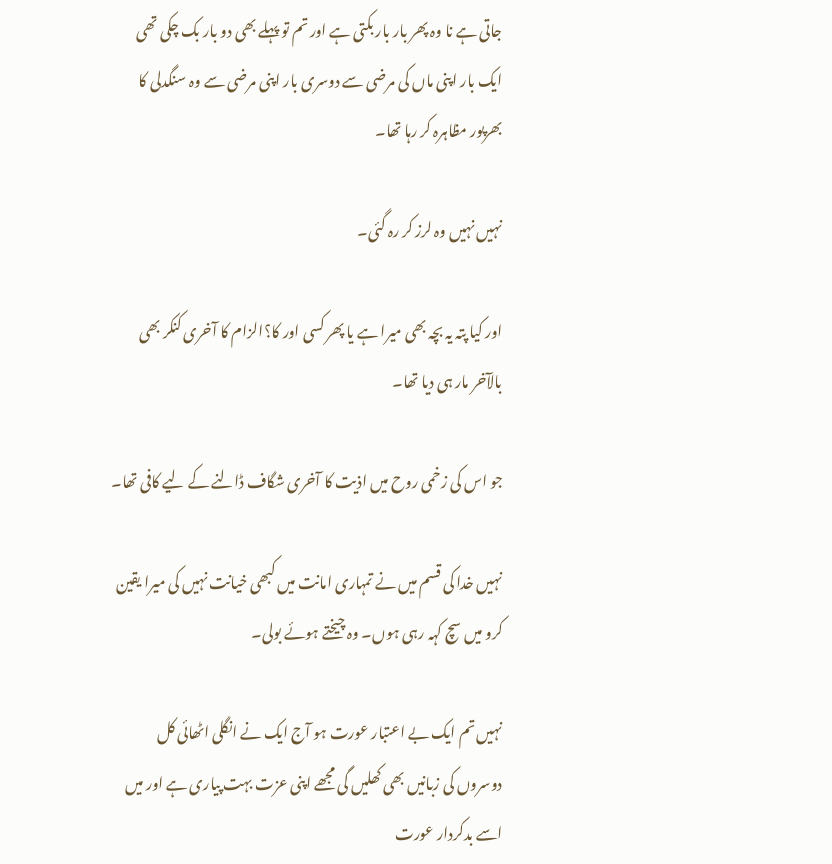جاتی ہے نا وہ پھر بار بار بکتی ہے اور تم تو پہلے بھی دو بار بک چکی تھی ایک بار اپنی ماں کی مرضی سے دوسری بار اپنی مرضی سے وہ سنگدلی کا بھرپور مظاہرہ کر رہا تھا۔

نہیں نہیں وہ لرز کر رہ گئی۔

اور کیا پتہ یہ بچہ بھی میرا ہے یا پھر کسی اور کا؟الزام کا آخری کنکر بھی بالآخر مار ہی دیا تھا۔

جو اس کی زخمی روح میں اذیت کا آخری شگاف ڈالنے کے لیے کافی تھا۔

نہیں خدا کی قسم میں نے تمہاری امانت میں کبھی خیانت نہیں کی میرا یقین کرو میں سچ کہہ رہی ہوں۔ وہ چیختے ہوئے بولی۔

نہیں تم ایک بے اعتبار عورت ہو آج ایک نے انگلی اٹھائی کل دوسروں کی زبانیں بھی کھلیں گی مجھے اپنی عزت بہت پیاری ہے اور میں اسے بدکردار عورت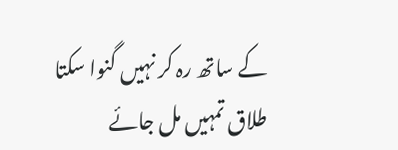کے ساتھ رہ کر نہیں گنوا سکتا طلاق تمہیں مل جائے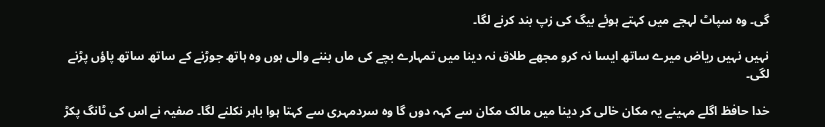گی۔ وہ سپاٹ لہجے میں کہتے ہوئے بیگ کی زپ بند کرنے لگا۔

نہیں نہیں ریاض میرے ساتھ ایسا نہ کرو مجھے طلاق نہ دینا میں تمہارے بچے کی ماں بننے والی ہوں وہ ہاتھ جوڑنے کے ساتھ ساتھ پاؤں پڑنے لگی۔

خدا حافظ اگلے مہینے یہ مکان خالی کر دینا میں مالک مکان سے کہہ دوں گا وہ سردمہری سے کہتا ہوا باہر نکلنے لگا۔ صفیہ نے اس کی ٹانگ پکڑ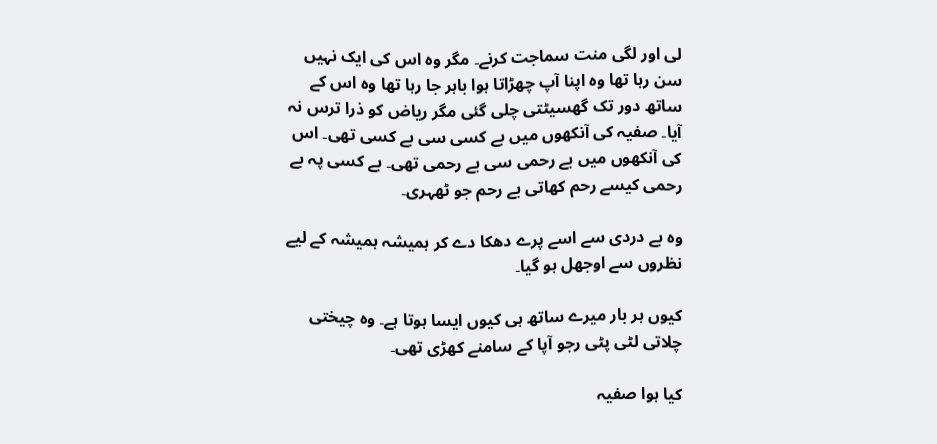لی اور لگی منت سماجت کرنے۔ مگر وہ اس کی ایک نہیں سن رہا تھا وہ اپنا آپ چھڑاتا ہوا باہر جا رہا تھا وہ اس کے ساتھ دور تک گھسیٹتی چلی گئی مگر ریاض کو ذرا ترس نہ آیا۔ صفیہ کی آنکھوں میں بے کسی سی بے کسی تھی۔ اس کی آنکھوں میں بے رحمی سی بے رحمی تھی۔ بے کسی پہ بے رحمی کیسے رحم کھاتی بے رحم جو ٹھہری۔

وہ بے دردی سے اسے پرے دھکا دے کر ہمیشہ ہمیشہ کے لیے نظروں سے اوجھل ہو گیا۔

کیوں ہر بار میرے ساتھ ہی کیوں ایسا ہوتا ہے۔ وہ چیختی چلاتی لٹی پٹی رجو آپا کے سامنے کھڑی تھی۔

کیا ہوا صفیہ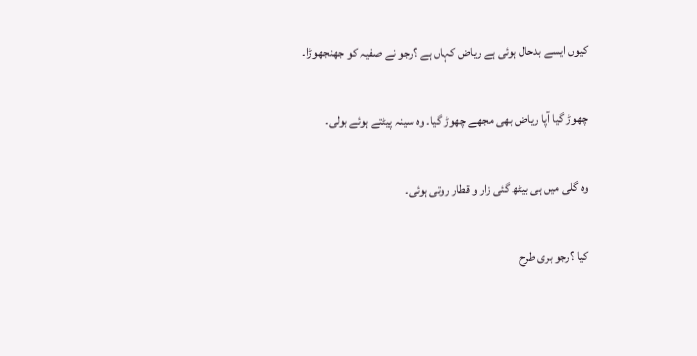کیوں ایسے بدحال ہوئی ہے ریاض کہاں ہے ؟رجو نے صفیہ کو جھنجھوڑا۔

چھوڑ گیا آپا ریاض بھی مجھے چھوڑ گیا۔ وہ سینہ پیٹتے ہوئے بولی۔

وہ گلی میں ہی بیٹھ گئی زار و قطار روتی ہوئی۔

کیا ؟رجو بری طرح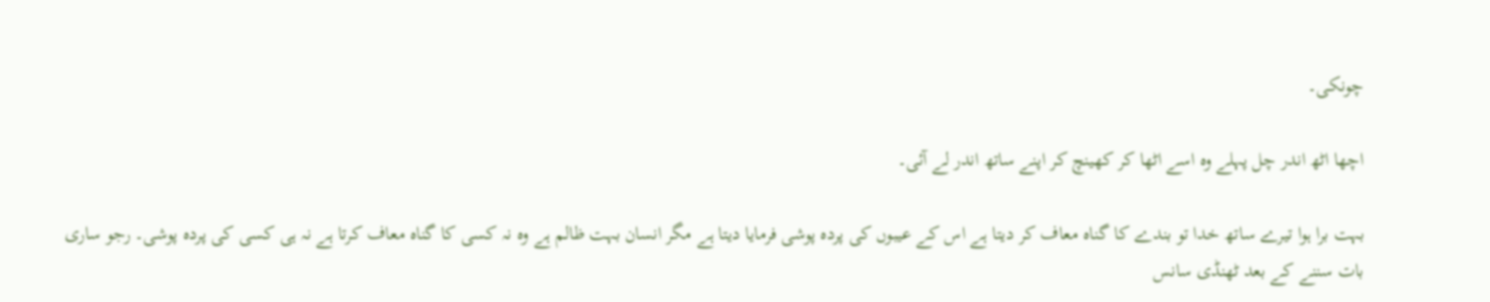چونکی۔

اچھا اٹھ اندر چل پہلے وہ اسے اٹھا کر کھینچ کر اپنے ساتھ اندر لے آئی۔

بہت برا ہوا تیرے ساتھ خدا تو بندے کا گناہ معاف کر دیتا ہے اس کے عیبوں کی پردہ پوشی فرمایا دیتا ہے مگر انسان بہت ظالم ہے وہ نہ کسی کا گناہ معاف کرتا ہے نہ ہی کسی کی پردہ پوشی۔ رجو ساری بات سننے کے بعد ٹھنڈی سانس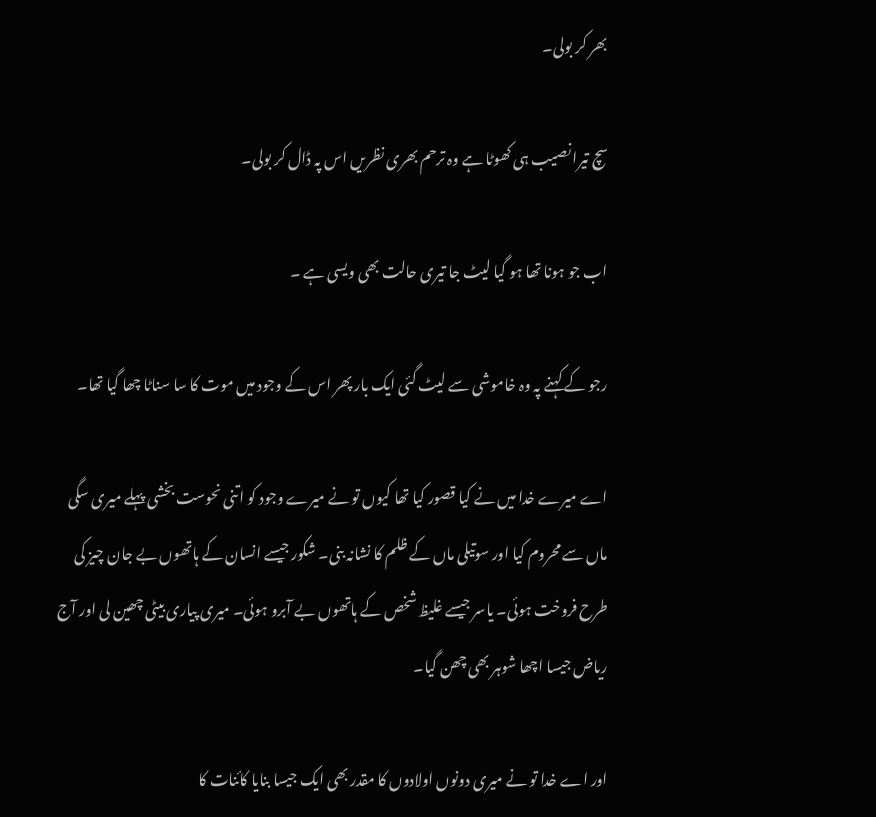بھر کر بولی۔

سچ تیرا نصیب ہی کھوٹا ہے وہ ترحم بھری نظریں اس پہ ڈال کر بولی۔

اب جو ہونا تھا ہو گیا لیٹ جا تیری حالت بھی ویسی ہے ۔

رجو کے کہنے پہ وہ خاموشی سے لیٹ گئی ایک بار پھر اس کے وجود میں موت کا سا سناٹا چھا گیا تھا۔

اے میرے خدا میں نے کیا قصور کیا تھا کیوں تو نے میرے وجود کو اتنی نحوست بخشی پہلے میری سگی ماں سے محروم کیا اور سوتیلی ماں کے ظلم کا نشانہ بنی۔ شکور جیسے انسان کے ہاتھوں بے جان چیز کی طرح فروخت ہوئی۔ یاسر جیسے غلیظ شخص کے ہاتھوں بے آبرو ہوئی۔ میری پیاری بیٹی چھین لی اور آج ریاض جیسا اچھا شوہر بھی چھن گیا۔

اور اے خدا تو نے میری دونوں اولادوں کا مقدر بھی ایک جیسا بنایا کائنات کا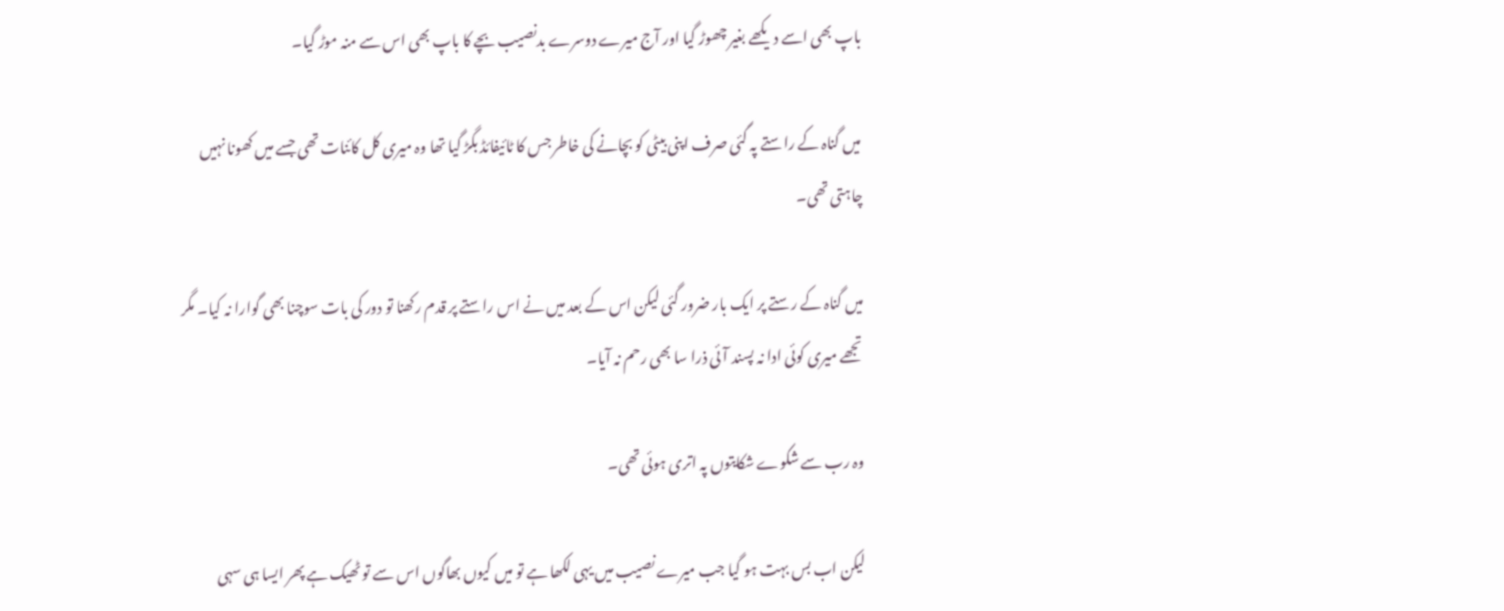باپ بھی اسے دیکھے بغیر چھوڑ گیا اور آج میرے دوسرے بدنصیب بچے کا باپ بھی اس سے منہ موڑ گیا۔

میں گناہ کے راستے پہ گئی صرف اپنی بیٹی کو بچانے کی خاطر جس کا ٹائیفائڈ بگڑ گیا تھا وہ میری کل کائنات تھی جسے میں کھونا نہیں چاہتی تھی۔

میں گناہ کے رستے پر ایک بار ضرور گئی لیکن اس کے بعد میں نے اس راستے پر قدم رکھنا تو دور کی بات سوچنا بھی گوارا نہ کیا۔ مگر تجھے میری کوئی ادا نہ پسند آئی ذرا سا بھی رحم نہ آیا۔

وہ رب سے شکوے شکایتوں پہ اتری ہوئی تھی۔

لیکن اب بس بہت ہو گیا جب میرے نصیب میں یہی لکھا ہے تو میں کیوں بھاگوں اس سے تو ٹھیک ہے پھر ایسا ہی سہی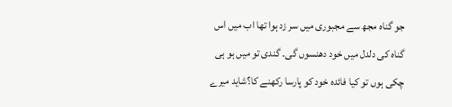جو گناہ مجھ سے مجبوری میں سر زد ہوا تھا اب میں اس گناہ کی دلدل میں خود دھنسوں گی۔ گندی تو میں ہو ہی چکی ہوں تو کیا فائدہ خود کو پارسا رکھنے کا؟شاید میرے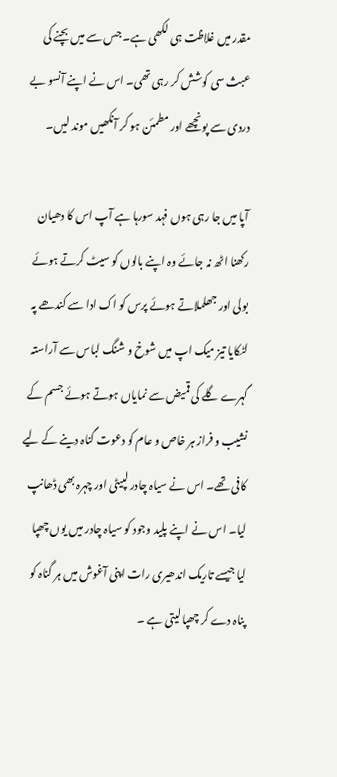مقدر میں غلاظت ہی لکھی ہے۔ جس سے میں بچنے کی عبث سی کوشش کر رہی تھی۔ اس نے اپنے آنسو بے دردی سے پونچھے اور مطمئن ہو کر آنکھیں موند لیں۔

آپا میں جا رہی ہوں فہد سورہا ہے آپ اس کا دھیان رکھنا اٹھ نہ جائے وہ اپنے بالوں کو سیٹ کرتے ہوئے بولی اور جھلملاتے ہوئے پرس کو اک ادا سے کندھے پہ لٹکایا تیز میک اپ میں شوخ و شنگ لباس سے آراستہ گہرے گلے کی قمیض سے نمایاں ہوتے ہوئے جسم کے نشیب و فراز ہر خاص و عام کو دعوت گناہ دینے کے لیے کافی تھے۔ اس نے سیاہ چادر لپیٹی اور چہرہ بھی ڈھانپ لیا۔ اس نے اپنے پلید وجود کو سیاہ چادر میں یوں چھپا لیا جیسے تاریک اندھیری رات اپنی آغوش میں ہر گناہ کو پناہ دے کر چھپا لیتی ہے ۔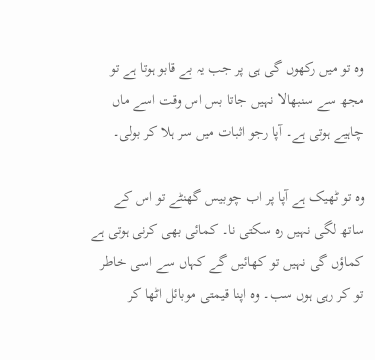وہ تو میں رکھوں گی ہی پر جب یہ بے قابو ہوتا ہے تو مجھ سے سنبھالا نہیں جاتا بس اس وقت اسے ماں چاہیے ہوتی ہے۔ آپا رجو اثبات میں سر ہلا کر بولی۔

وہ تو ٹھیک ہے آپا پر اب چوبیس گھنٹے تو اس کے ساتھ لگی نہیں رہ سکتی نا۔ کمائی بھی کرنی ہوتی ہے کماؤں گی نہیں تو کھائیں گے کہاں سے اسی خاطر تو کر رہی ہوں سب۔ وہ اپنا قیمتی موبائل اٹھا کر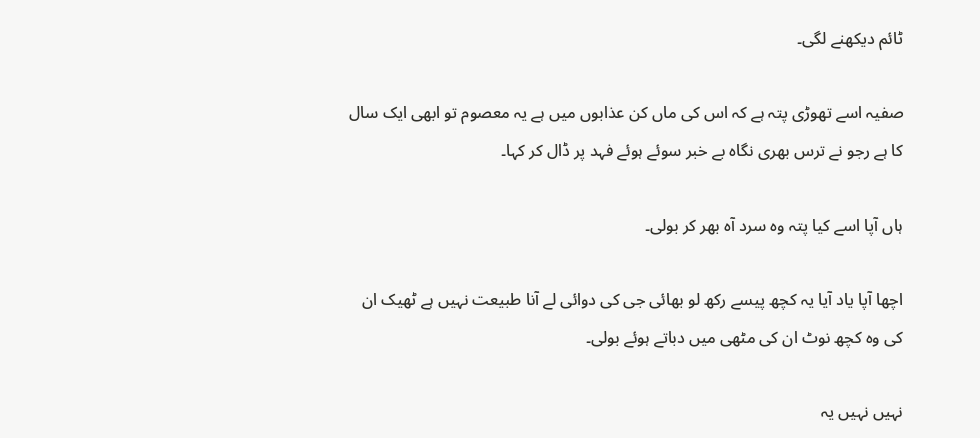ٹائم دیکھنے لگی۔

صفیہ اسے تھوڑی پتہ ہے کہ اس کی ماں کن عذابوں میں ہے یہ معصوم تو ابھی ایک سال کا ہے رجو نے ترس بھری نگاہ بے خبر سوئے ہوئے فہد پر ڈال کر کہا۔

ہاں آپا اسے کیا پتہ وہ سرد آہ بھر کر بولی۔

اچھا آپا یاد آیا یہ کچھ پیسے رکھ لو بھائی جی کی دوائی لے آنا طبیعت نہیں ہے ٹھیک ان کی وہ کچھ نوٹ ان کی مٹھی میں دباتے ہوئے بولی۔

نہیں نہیں یہ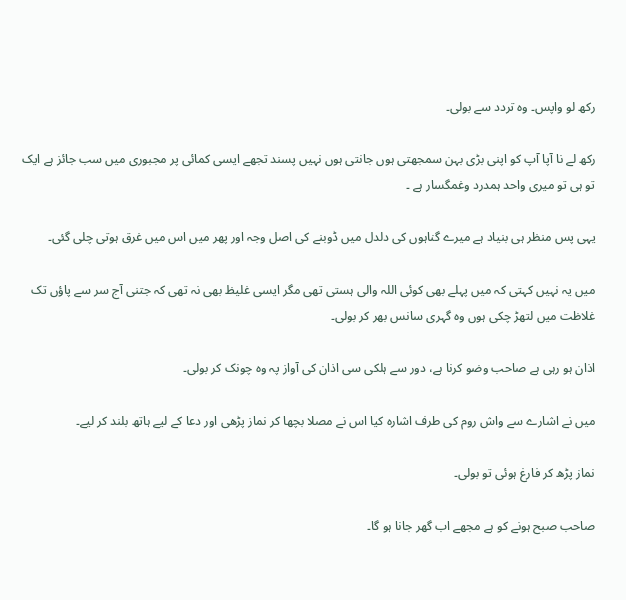رکھ لو واپس۔ وہ تردد سے بولی۔

رکھ لے نا آپا آپ کو اپنی بڑی بہن سمجھتی ہوں جانتی ہوں نہیں پسند تجھے ایسی کمائی پر مجبوری میں سب جائز ہے ایک تو ہی تو میری واحد ہمدرد وغمگسار ہے ۔

یہی پس منظر ہی بنیاد ہے میرے گناہوں کی دلدل میں ڈوبنے کی اصل وجہ اور پھر میں اس میں غرق ہوتی چلی گئی۔

میں یہ نہیں کہتی کہ میں پہلے بھی کوئی اللہ والی ہستی تھی مگر ایسی غلیظ بھی نہ تھی کہ جتنی آج سر سے پاؤں تک غلاظت میں لتھڑ چکی ہوں وہ گہری سانس بھر کر بولی۔

اذان ہو رہی ہے صاحب وضو کرنا ہے، دور سے ہلکی سی اذان کی آواز پہ وہ چونک کر بولی۔

میں نے اشارے سے واش روم کی طرف اشارہ کیا اس نے مصلا بچھا کر نماز پڑھی اور دعا کے لیے ہاتھ بلند کر لیے۔

نماز پڑھ کر فارغ ہوئی تو بولی۔

صاحب صبح ہونے کو ہے مجھے اب گھر جانا ہو گا۔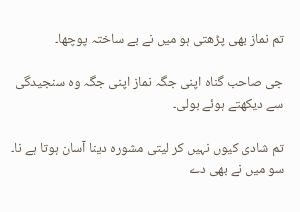تم نماز بھی پڑھتی ہو میں نے بے ساختہ پوچھا۔

جی صاحب گناہ اپنی جگہ نماز اپنی جگہ وہ سنجیدگی سے دیکھتے ہوئے بولی۔

تم شادی کیوں نہیں کر لیتی مشورہ دینا آسان ہوتا ہے نا۔ سو میں نے بھی دے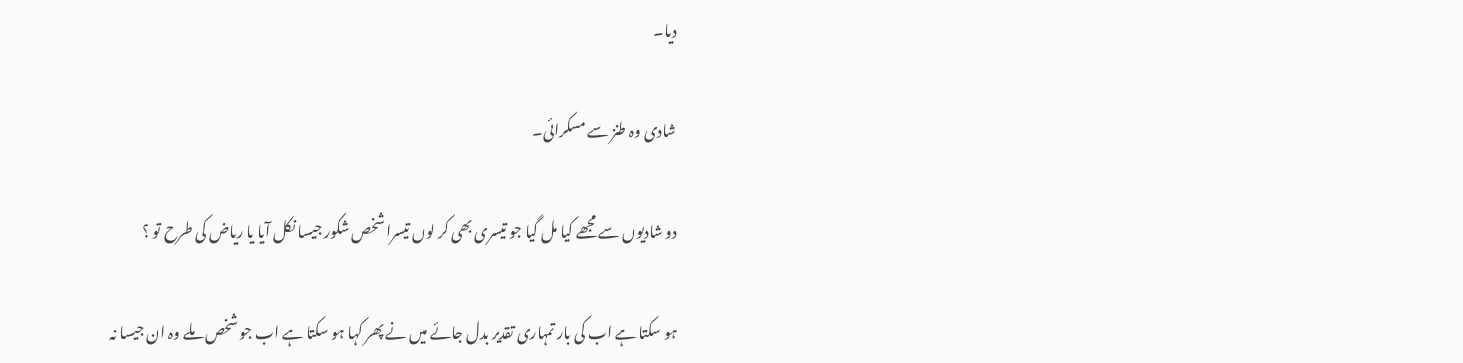دیا۔

شادی وہ طنز سے مسکرائی۔

دو شادیوں سے مجھے کیا مل گیا جو تیسری بھی کر لوں تیسرا شخص شکور جیسا نکل آیا یا ریاض کی طرح تو ؟

ہو سکتا ہے اب کی بار تمہاری تقدیر بدل جائے میں نے پھر کہا ہو سکتا ہے اب جو شخص ملے وہ ان جیسا نہ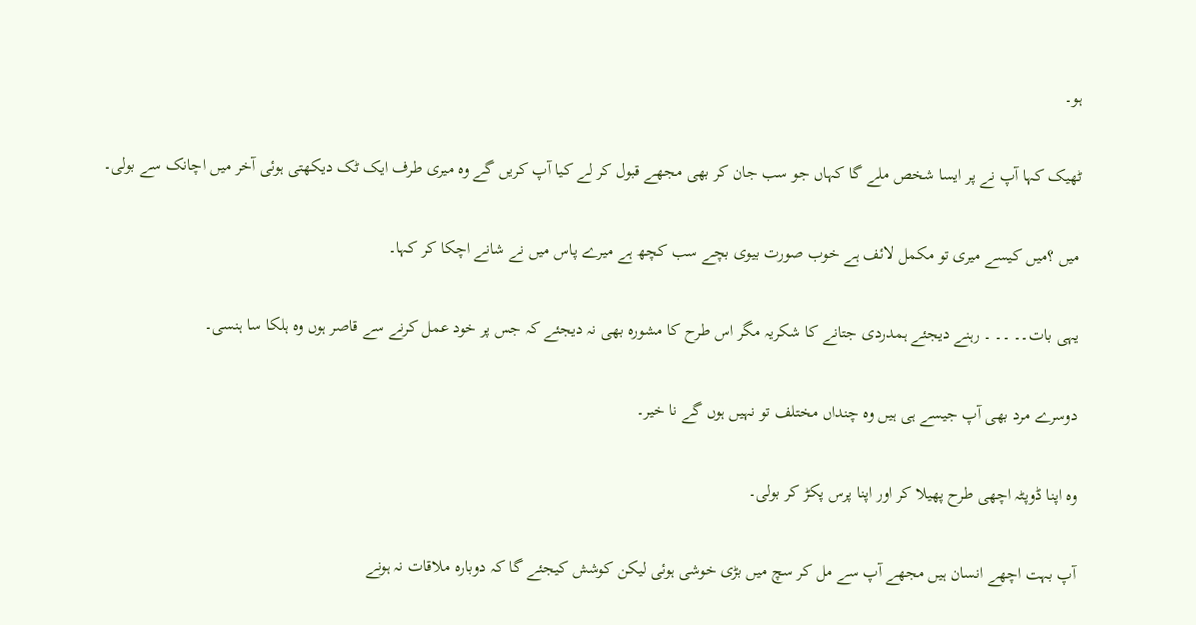ہو۔

ٹھیک کہا آپ نے پر ایسا شخص ملے گا کہاں جو سب جان کر بھی مجھے قبول کر لے کیا آپ کریں گے وہ میری طرف ایک ٹک دیکھتی ہوئی آخر میں اچانک سے بولی۔

میں ؟میں کیسے میری تو مکمل لائف ہے خوب صورت بیوی بچے سب کچھ ہے میرے پاس میں نے شانے اچکا کر کہا۔

یہی بات۔۔ ۔۔ ۔ رہنے دیجئے ہمدردی جتانے کا شکریہ مگر اس طرح کا مشورہ بھی نہ دیجئے کہ جس پر خود عمل کرنے سے قاصر ہوں وہ ہلکا سا ہنسی۔

دوسرے مرد بھی آپ جیسے ہی ہیں وہ چنداں مختلف تو نہیں ہوں گے نا خیر۔

وہ اپنا ڈوپٹہ اچھی طرح پھیلا کر اور اپنا پرس پکڑ کر بولی۔

آپ بہت اچھے انسان ہیں مجھے آپ سے مل کر سچ میں بڑی خوشی ہوئی لیکن کوشش کیجئے گا کہ دوبارہ ملاقات نہ ہونے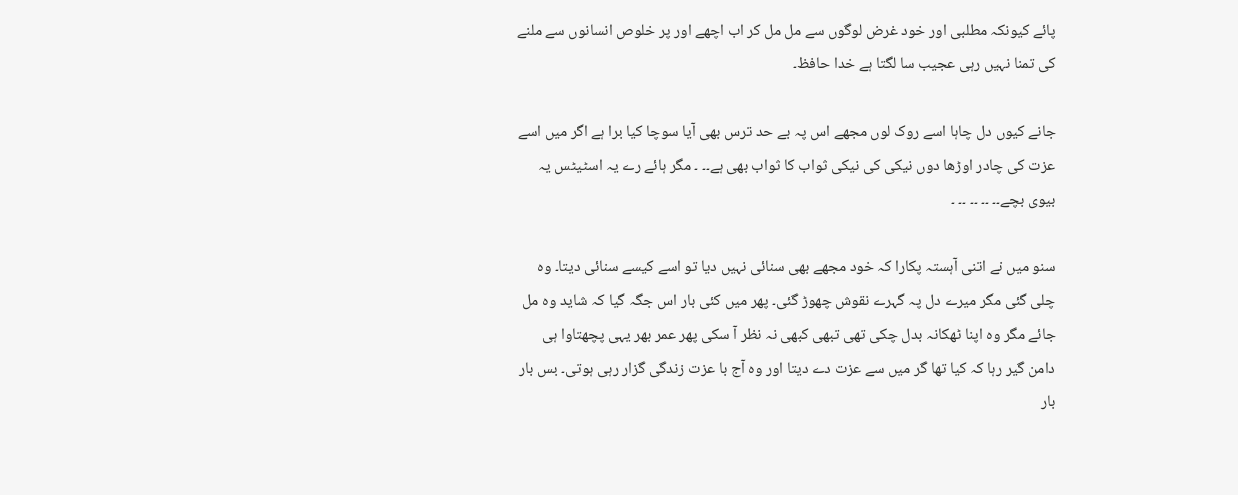پائے کیونکہ مطلبی اور خود غرض لوگوں سے مل مل کر اب اچھے اور پر خلوص انسانوں سے ملنے کی تمنا نہیں رہی عجیب سا لگتا ہے خدا حافظ۔

جانے کیوں دل چاہا اسے روک لوں مجھے اس پہ بے حد ترس بھی آیا سوچا کیا برا ہے اگر میں اسے عزت کی چادر اوڑھا دوں نیکی کی نیکی ثواب کا ثواب بھی ہے۔۔ ۔ مگر ہائے رے یہ اسٹیٹس یہ بیوی بچے۔۔ ۔۔ ۔۔ ۔۔ ۔

سنو میں نے اتنی آہستہ پکارا کہ خود مجھے بھی سنائی نہیں دیا تو اسے کیسے سنائی دیتا۔ وہ چلی گئی مگر میرے دل پہ گہرے نقوش چھوڑ گئی۔ پھر میں کئی بار اس جگہ گیا کہ شاید وہ مل جائے مگر وہ اپنا ٹھکانہ بدل چکی تھی تبھی کبھی نہ نظر آ سکی پھر عمر بھر یہی پچھتاوا ہی دامن گیر رہا کہ کیا تھا گر میں سے عزت دے دیتا اور وہ آج با عزت زندگی گزار رہی ہوتی۔ بس بار بار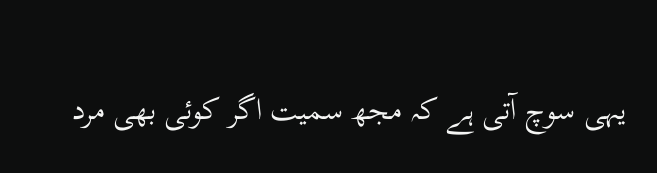یہی سوچ آتی ہے کہ مجھ سمیت اگر کوئی بھی مرد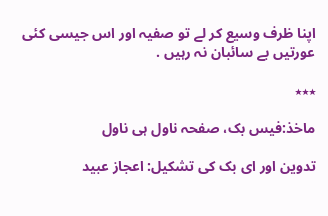اپنا ظرف وسیع کر لے تو صفیہ اور اس جیسی کئی عورتیں بے سائبان نہ رہیں .

٭٭٭

ماخذ:فیس بک، صفحہ ناول ہی ناول

تدوین اور ای بک کی تشکیل: اعجاز عبید